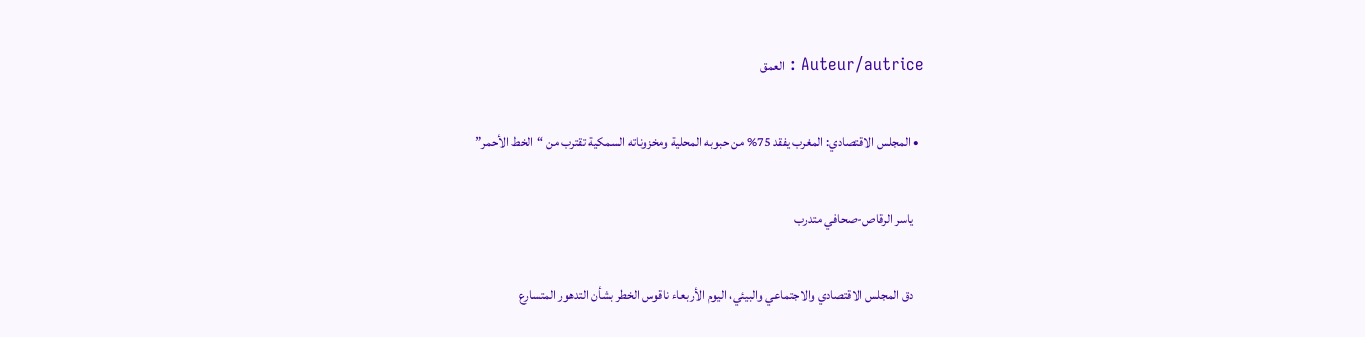Auteur/autrice : العمق

  • المجلس الاقتصادي: المغرب يفقد 75% من حبوبه المحلية ومخزوناته السمكية تقترب من “الخط الأحمر”

    ياسر الرقاص-صحافي متدرب

    دق المجلس الاقتصادي والاجتماعي والبيئي، اليوم الأربعاء ناقوس الخطر بشأن التدهور المتسارع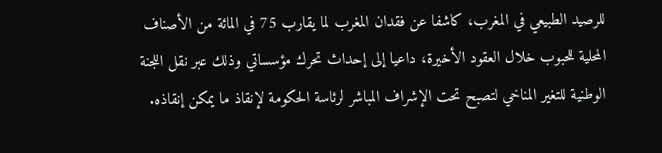للرصيد الطبيعي في المغرب، كاشفا عن فقدان المغرب لما يقارب 75 في المائة من الأصناف المحلية للحبوب خلال العقود الأخيرة، داعيا إلى إحداث تحرك مؤسساتي وذلك عبر نقل اللجنة الوطنية للتغير المناخي لتصبح تحت الإشراف المباشر لرئاسة الحكومة لإنقاذ ما يمكن إنقاذه.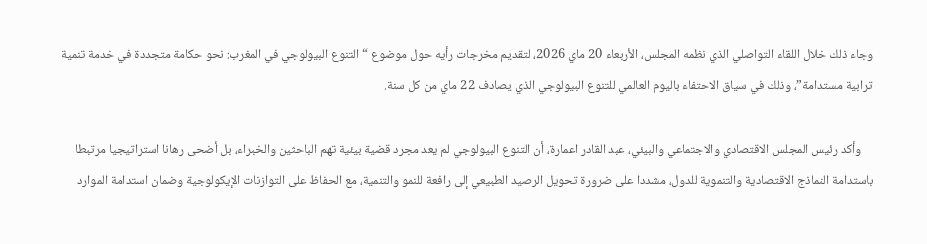وجاء ذلك خلال اللقاء التواصلي الذي نظمه المجلس، الأربعاء 20 ماي 2026، لتقديم مخرجات رأيه حول موضوع “التنوع البيولوجي في المغرب: نحو حكامة متجددة في خدمة تنمية ترابية مستدامة”، وذلك في سياق الاحتفاء باليوم العالمي للتنوع البيولوجي الذي يصادف 22 ماي من كل سنة.

    وأكد رئيس المجلس الاقتصادي والاجتماعي والبيئي، عبد القادر اعمارة، أن التنوع البيولوجي لم يعد مجرد قضية بيئية تهم الباحثين والخبراء، بل أضحى رهانا استراتيجيا مرتبطا باستدامة النماذج الاقتصادية والتنموية للدول، مشددا على ضرورة تحويل الرصيد الطبيعي إلى رافعة للنمو والتنمية، مع الحفاظ على التوازنات الإيكولوجية وضمان استدامة الموارد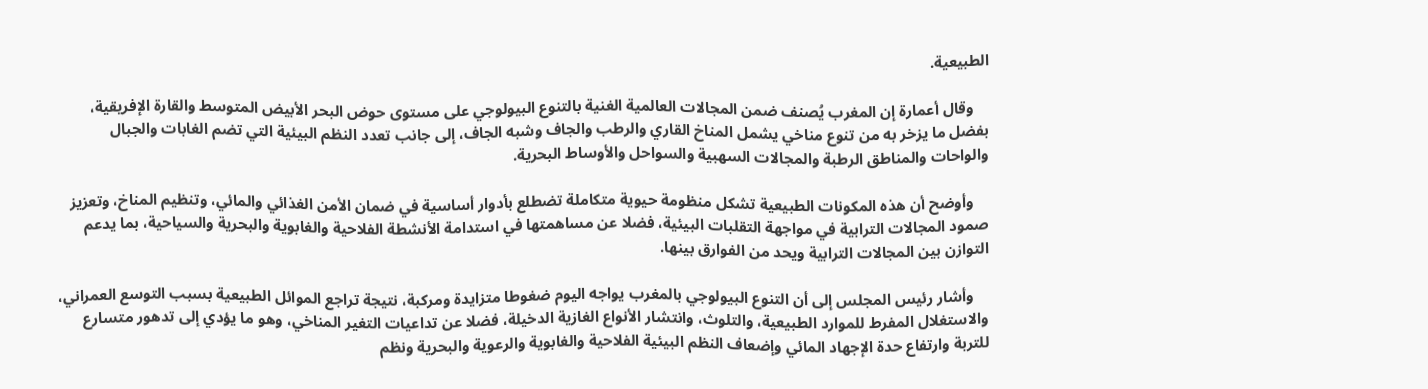الطبيعية.

    وقال أعمارة إن المغرب يُصنف ضمن المجالات العالمية الغنية بالتنوع البيولوجي على مستوى حوض البحر الأبيض المتوسط والقارة الإفريقية، بفضل ما يزخر به من تنوع مناخي يشمل المناخ القاري والرطب والجاف وشبه الجاف، إلى جانب تعدد النظم البيئية التي تضم الغابات والجبال والواحات والمناطق الرطبة والمجالات السهبية والسواحل والأوساط البحرية.

    وأوضح أن هذه المكونات الطبيعية تشكل منظومة حيوية متكاملة تضطلع بأدوار أساسية في ضمان الأمن الغذائي والمائي، وتنظيم المناخ، وتعزيز صمود المجالات الترابية في مواجهة التقلبات البيئية، فضلا عن مساهمتها في استدامة الأنشطة الفلاحية والغابوية والبحرية والسياحية، بما يدعم التوازن بين المجالات الترابية ويحد من الفوارق بينها.

    وأشار رئيس المجلس إلى أن التنوع البيولوجي بالمغرب يواجه اليوم ضغوطا متزايدة ومركبة، نتيجة تراجع الموائل الطبيعية بسبب التوسع العمراني، والاستغلال المفرط للموارد الطبيعية، والتلوث، وانتشار الأنواع الغازية الدخيلة، فضلا عن تداعيات التغير المناخي، وهو ما يؤدي إلى تدهور متسارع للتربة وارتفاع حدة الإجهاد المائي وإضعاف النظم البيئية الفلاحية والغابوية والرعوية والبحرية ونظم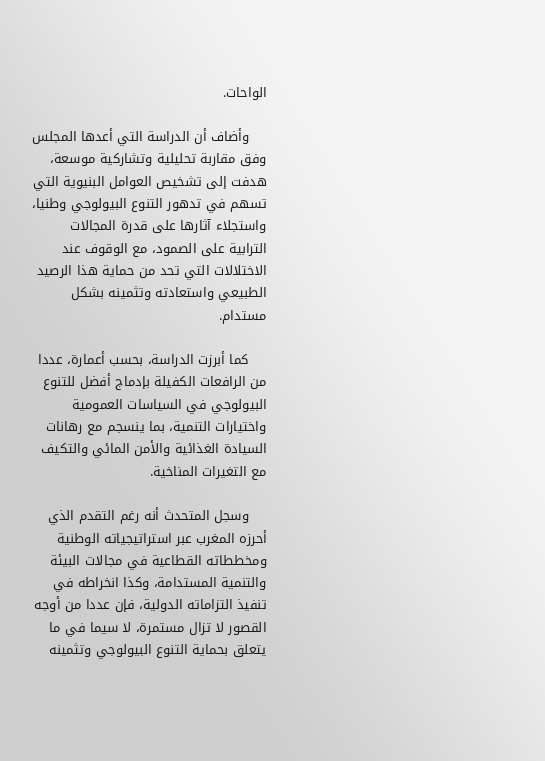الواحات.

    وأضاف أن الدراسة التي أعدها المجلس وفق مقاربة تحليلية وتشاركية موسعة، هدفت إلى تشخيص العوامل البنيوية التي تسهم في تدهور التنوع البيولوجي وطنيا، واستجلاء آثارها على قدرة المجالات الترابية على الصمود، مع الوقوف عند الاختلالات التي تحد من حماية هذا الرصيد الطبيعي واستعادته وتثمينه بشكل مستدام.

    كما أبرزت الدراسة، بحسب أعمارة، عددا من الرافعات الكفيلة بإدماج أفضل للتنوع البيولوجي في السياسات العمومية واختيارات التنمية، بما ينسجم مع رهانات السيادة الغذائية والأمن المائي والتكيف مع التغيرات المناخية.

    وسجل المتحدث أنه رغم التقدم الذي أحرزه المغرب عبر استراتيجياته الوطنية ومخططاته القطاعية في مجالات البيئة والتنمية المستدامة، وكذا انخراطه في تنفيذ التزاماته الدولية، فإن عددا من أوجه القصور لا تزال مستمرة، لا سيما في ما يتعلق بحماية التنوع البيولوجي وتثمينه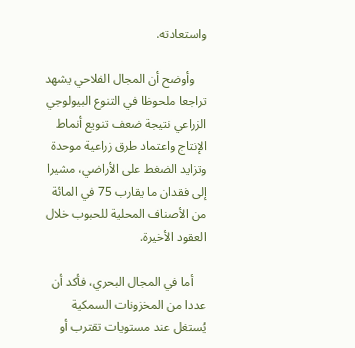واستعادته.

    وأوضح أن المجال الفلاحي يشهد تراجعا ملحوظا في التنوع البيولوجي الزراعي نتيجة ضعف تنويع أنماط الإنتاج واعتماد طرق زراعية موحدة وتزايد الضغط على الأراضي، مشيرا إلى فقدان ما يقارب 75 في المائة من الأصناف المحلية للحبوب خلال العقود الأخيرة.

    أما في المجال البحري، فأكد أن عددا من المخزونات السمكية يُستغل عند مستويات تقترب أو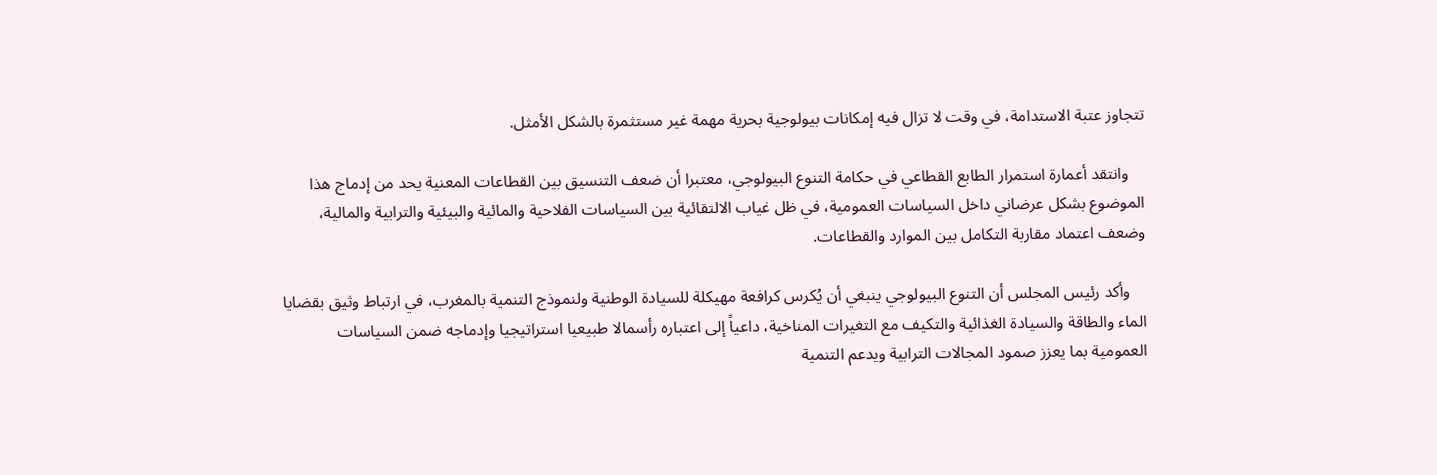تتجاوز عتبة الاستدامة، في وقت لا تزال فيه إمكانات بيولوجية بحرية مهمة غير مستثمرة بالشكل الأمثل.

    وانتقد أعمارة استمرار الطابع القطاعي في حكامة التنوع البيولوجي، معتبرا أن ضعف التنسيق بين القطاعات المعنية يحد من إدماج هذا الموضوع بشكل عرضاني داخل السياسات العمومية، في ظل غياب الالتقائية بين السياسات الفلاحية والمائية والبيئية والترابية والمالية، وضعف اعتماد مقاربة التكامل بين الموارد والقطاعات.

    وأكد رئيس المجلس أن التنوع البيولوجي ينبغي أن يُكرس كرافعة مهيكلة للسيادة الوطنية ولنموذج التنمية بالمغرب، في ارتباط وثيق بقضايا الماء والطاقة والسيادة الغذائية والتكيف مع التغيرات المناخية، داعياً إلى اعتباره رأسمالا طبيعيا استراتيجيا وإدماجه ضمن السياسات العمومية بما يعزز صمود المجالات الترابية ويدعم التنمية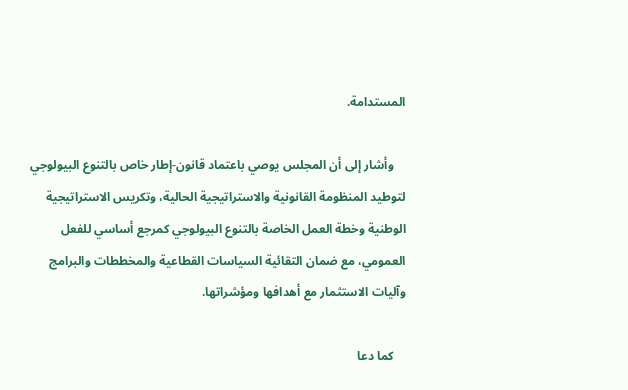المستدامة.

    وأشار إلى أن المجلس يوصي باعتماد قانون-إطار خاص بالتنوع البيولوجي لتوطيد المنظومة القانونية والاستراتيجية الحالية، وتكريس الاستراتيجية الوطنية وخطة العمل الخاصة بالتنوع البيولوجي كمرجع أساسي للفعل العمومي، مع ضمان التقائية السياسات القطاعية والمخططات والبرامج وآليات الاستثمار مع أهدافها ومؤشراتها.

    كما دعا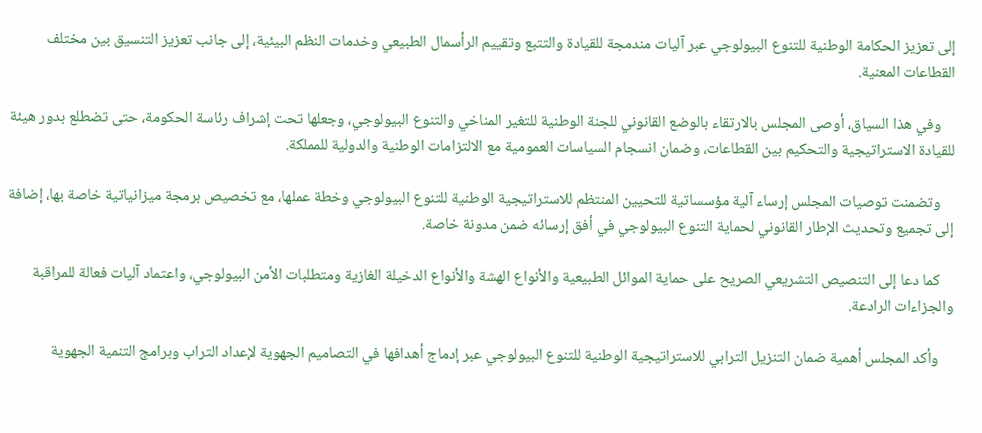إلى تعزيز الحكامة الوطنية للتنوع البيولوجي عبر آليات مندمجة للقيادة والتتبع وتقييم الرأسمال الطبيعي وخدمات النظم البيئية، إلى جانب تعزيز التنسيق بين مختلف القطاعات المعنية.

    وفي هذا السياق، أوصى المجلس بالارتقاء بالوضع القانوني للجنة الوطنية للتغير المناخي والتنوع البيولوجي، وجعلها تحت إشراف رئاسة الحكومة، حتى تضطلع بدور هيئة للقيادة الاستراتيجية والتحكيم بين القطاعات، وضمان انسجام السياسات العمومية مع الالتزامات الوطنية والدولية للمملكة.

    وتضمنت توصيات المجلس إرساء آلية مؤسساتية للتحيين المنتظم للاستراتيجية الوطنية للتنوع البيولوجي وخطة عملها، مع تخصيص برمجة ميزانياتية خاصة بها، إضافة إلى تجميع وتحديث الإطار القانوني لحماية التنوع البيولوجي في أفق إرسائه ضمن مدونة خاصة.

    كما دعا إلى التنصيص التشريعي الصريح على حماية الموائل الطبيعية والأنواع الهشة والأنواع الدخيلة الغازية ومتطلبات الأمن البيولوجي، واعتماد آليات فعالة للمراقبة والجزاءات الرادعة.

    وأكد المجلس أهمية ضمان التنزيل الترابي للاستراتيجية الوطنية للتنوع البيولوجي عبر إدماج أهدافها في التصاميم الجهوية لإعداد التراب وبرامج التنمية الجهوية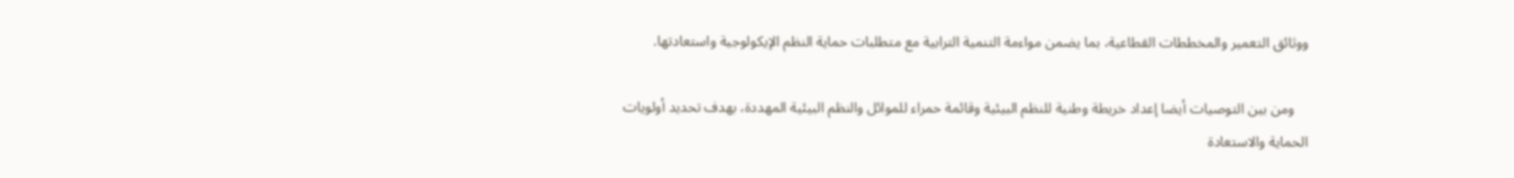ووثائق التعمير والمخططات القطاعية، بما يضمن مواءمة التنمية الترابية مع متطلبات حماية النظم الإيكولوجية واستعادتها.

    ومن بين التوصيات أيضا إعداد خريطة وطنية للنظم البيئية وقائمة حمراء للموائل والنظم البيئية المهددة، بهدف تحديد أولويات الحماية والاستعادة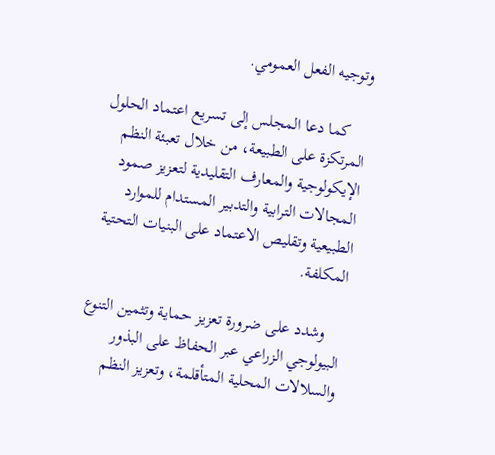وتوجيه الفعل العمومي.

    كما دعا المجلس إلى تسريع اعتماد الحلول المرتكزة على الطبيعة، من خلال تعبئة النظم الإيكولوجية والمعارف التقليدية لتعزيز صمود المجالات الترابية والتدبير المستدام للموارد الطبيعية وتقليص الاعتماد على البنيات التحتية المكلفة.

    وشدد على ضرورة تعزيز حماية وتثمين التنوع البيولوجي الزراعي عبر الحفاظ على البذور والسلالات المحلية المتأقلمة، وتعزيز النظم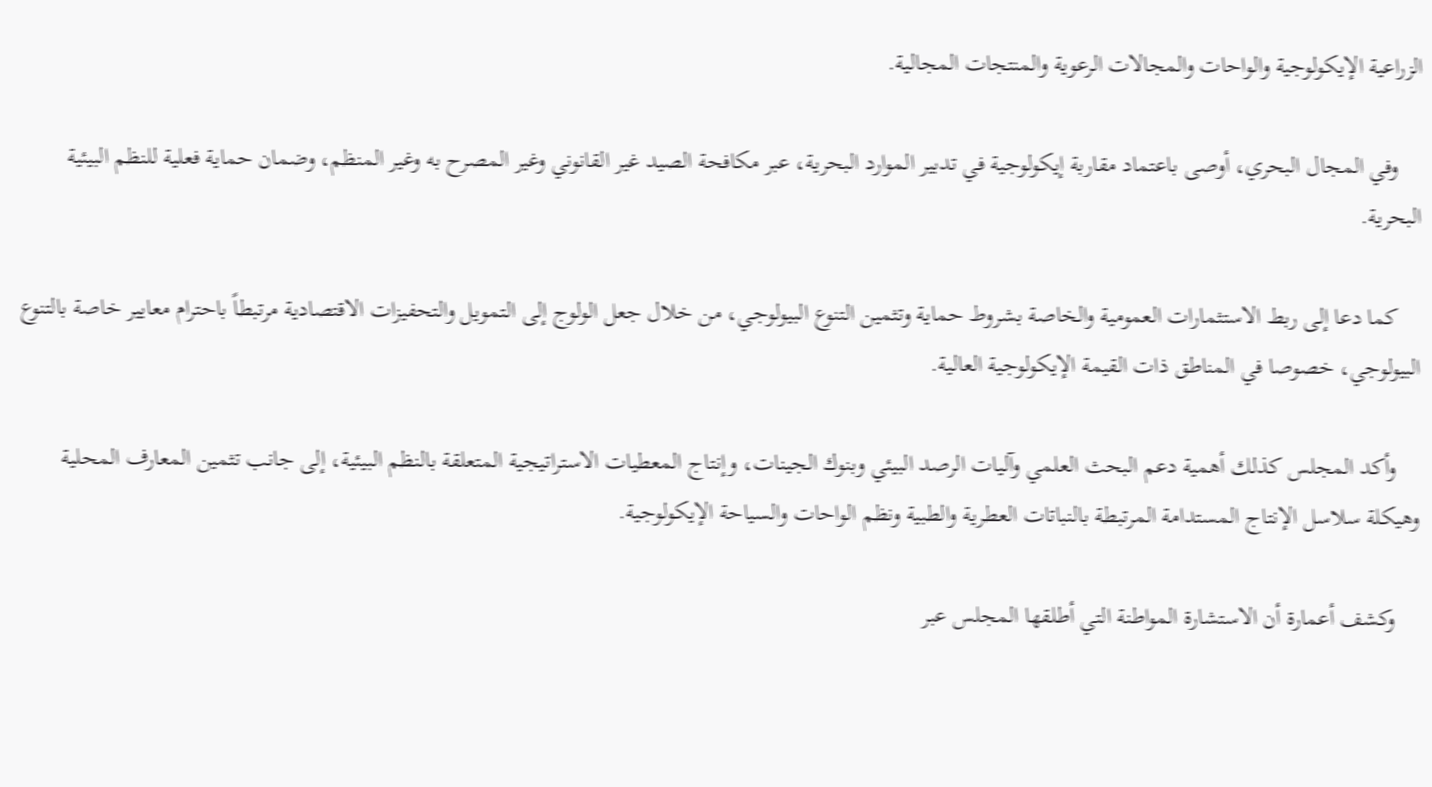الزراعية الإيكولوجية والواحات والمجالات الرعوية والمنتجات المجالية.

    وفي المجال البحري، أوصى باعتماد مقاربة إيكولوجية في تدبير الموارد البحرية، عبر مكافحة الصيد غير القانوني وغير المصرح به وغير المنظم، وضمان حماية فعلية للنظم البيئية البحرية.

    كما دعا إلى ربط الاستثمارات العمومية والخاصة بشروط حماية وتثمين التنوع البيولوجي، من خلال جعل الولوج إلى التمويل والتحفيزات الاقتصادية مرتبطاً باحترام معايير خاصة بالتنوع البيولوجي، خصوصا في المناطق ذات القيمة الإيكولوجية العالية.

    وأكد المجلس كذلك أهمية دعم البحث العلمي وآليات الرصد البيئي وبنوك الجينات، وإنتاج المعطيات الاستراتيجية المتعلقة بالنظم البيئية، إلى جانب تثمين المعارف المحلية وهيكلة سلاسل الإنتاج المستدامة المرتبطة بالنباتات العطرية والطبية ونظم الواحات والسياحة الإيكولوجية.

    وكشف أعمارة أن الاستشارة المواطنة التي أطلقها المجلس عبر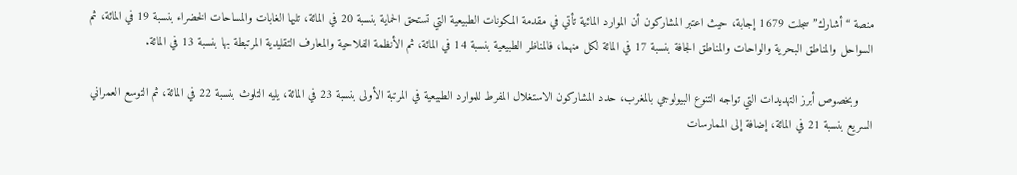منصة “أشارك” سجلت 1679 إجابة، حيث اعتبر المشاركون أن الموارد المائية تأتي في مقدمة المكونات الطبيعية التي تستحق الحماية بنسبة 20 في المائة، تليها الغابات والمساحات الخضراء بنسبة 19 في المائة، ثم السواحل والمناطق البحرية والواحات والمناطق الجافة بنسبة 17 في المائة لكل منهما، فالمناظر الطبيعية بنسبة 14 في المائة، ثم الأنظمة الفلاحية والمعارف التقليدية المرتبطة بها بنسبة 13 في المائة.

    وبخصوص أبرز التهديدات التي تواجه التنوع البيولوجي بالمغرب، حدد المشاركون الاستغلال المفرط للموارد الطبيعية في المرتبة الأولى بنسبة 23 في المائة، يليه التلوث بنسبة 22 في المائة، ثم التوسع العمراني السريع بنسبة 21 في المائة، إضافة إلى الممارسات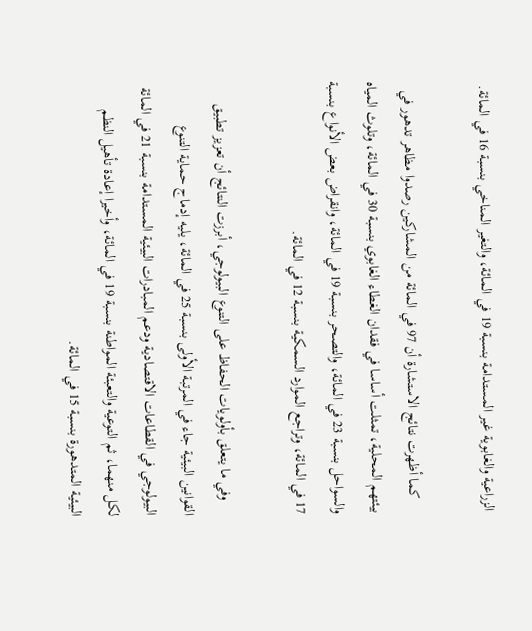الزراعية والغابوية غير المستدامة بنسبة 19 في المائة، والتغير المناخي بنسبة 16 في المائة.

    كما أظهرت نتائج الاستشارة أن 97 في المائة من المشاركين رصدوا مظاهر تدهور في بيئتهم المحلية، تمثلت أساسا في فقدان الغطاء الغابوي بنسبة 30 في المائة، وتلوث المياه والسواحل بنسبة 23 في المائة، والتصحر بنسبة 19 في المائة، وانقراض بعض الأنواع بنسبة 17 في المائة، وتراجع الموارد السمكية بنسبة 12 في المائة.

    وفي ما يتعلق بأولويات الحفاظ على التنوع البيولوجي، أبرزت النتائج أن تعزيز تطبيق القوانين البيئية جاء في المرتبة الأولى بنسبة 25 في المائة، يليه إدماج حماية التنوع البيولوجي في القطاعات الاقتصادية ودعم المبادرات البيئية المستدامة بنسبة 21 في المائة لكل منهما، ثم التوعية والتعبئة المواطنة بنسبة 19 في المائة، وأخيرا إعادة تأهيل النظم البيئية المتدهورة بنسبة 15 في المائة.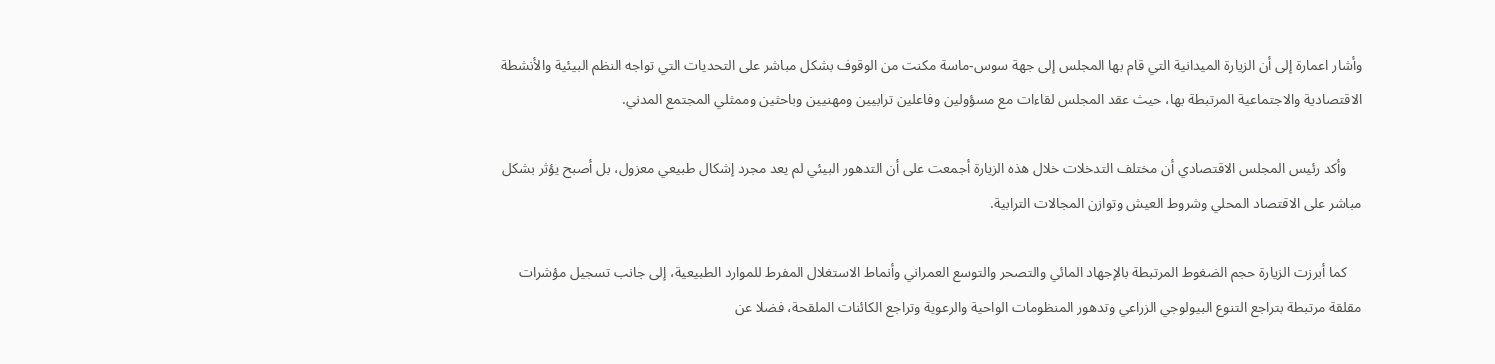وأشار اعمارة إلى أن الزيارة الميدانية التي قام بها المجلس إلى جهة سوس-ماسة مكنت من الوقوف بشكل مباشر على التحديات التي تواجه النظم البيئية والأنشطة الاقتصادية والاجتماعية المرتبطة بها، حيث عقد المجلس لقاءات مع مسؤولين وفاعلين ترابيين ومهنيين وباحثين وممثلي المجتمع المدني.

    وأكد رئيس المجلس الاقتصادي أن مختلف التدخلات خلال هذه الزيارة أجمعت على أن التدهور البيئي لم يعد مجرد إشكال طبيعي معزول، بل أصبح يؤثر بشكل مباشر على الاقتصاد المحلي وشروط العيش وتوازن المجالات الترابية.

    كما أبرزت الزيارة حجم الضغوط المرتبطة بالإجهاد المائي والتصحر والتوسع العمراني وأنماط الاستغلال المفرط للموارد الطبيعية، إلى جانب تسجيل مؤشرات مقلقة مرتبطة بتراجع التنوع البيولوجي الزراعي وتدهور المنظومات الواحية والرعوية وتراجع الكائنات الملقحة، فضلا عن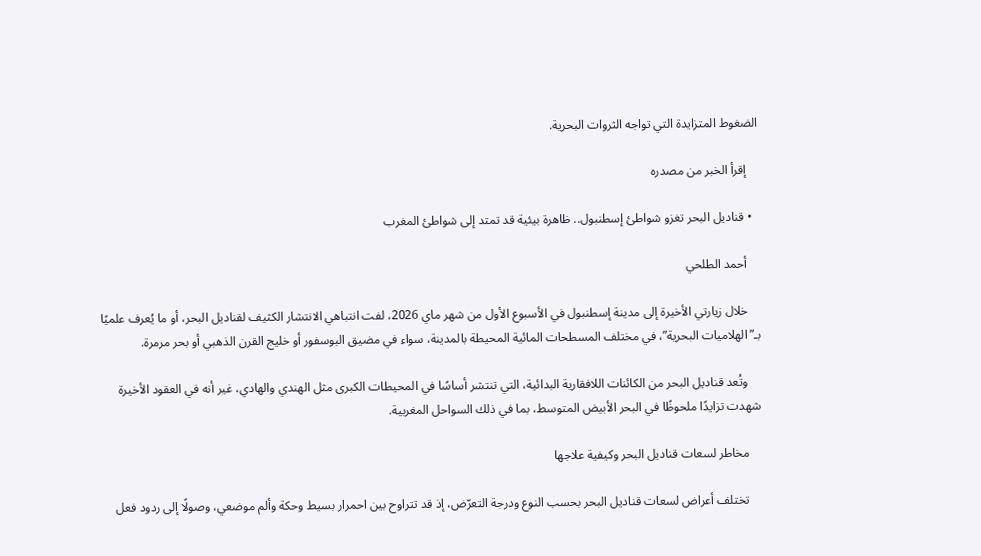الضغوط المتزايدة التي تواجه الثروات البحرية.

    إقرأ الخبر من مصدره

  • قناديل البحر تغزو شواطئ إسطنبول.. ظاهرة بيئية قد تمتد إلى شواطئ المغرب

    أحمد الطلحي

    خلال زيارتي الأخيرة إلى مدينة إسطنبول في الأسبوع الأول من شهر ماي 2026، لفت انتباهي الانتشار الكثيف لقناديل البحر، أو ما يُعرف علميًا بـ”الهلاميات البحرية”، في مختلف المسطحات المائية المحيطة بالمدينة، سواء في مضيق البوسفور أو خليج القرن الذهبي أو بحر مرمرة.

    وتُعد قناديل البحر من الكائنات اللافقارية البدائية، التي تنتشر أساسًا في المحيطات الكبرى مثل الهندي والهادي، غير أنه في العقود الأخيرة شهدت تزايدًا ملحوظًا في البحر الأبيض المتوسط، بما في ذلك السواحل المغربية.

    مخاطر لسعات قناديل البحر وكيفية علاجها

    تختلف أعراض لسعات قناديل البحر بحسب النوع ودرجة التعرّض، إذ قد تتراوح بين احمرار بسيط وحكة وألم موضعي، وصولًا إلى ردود فعل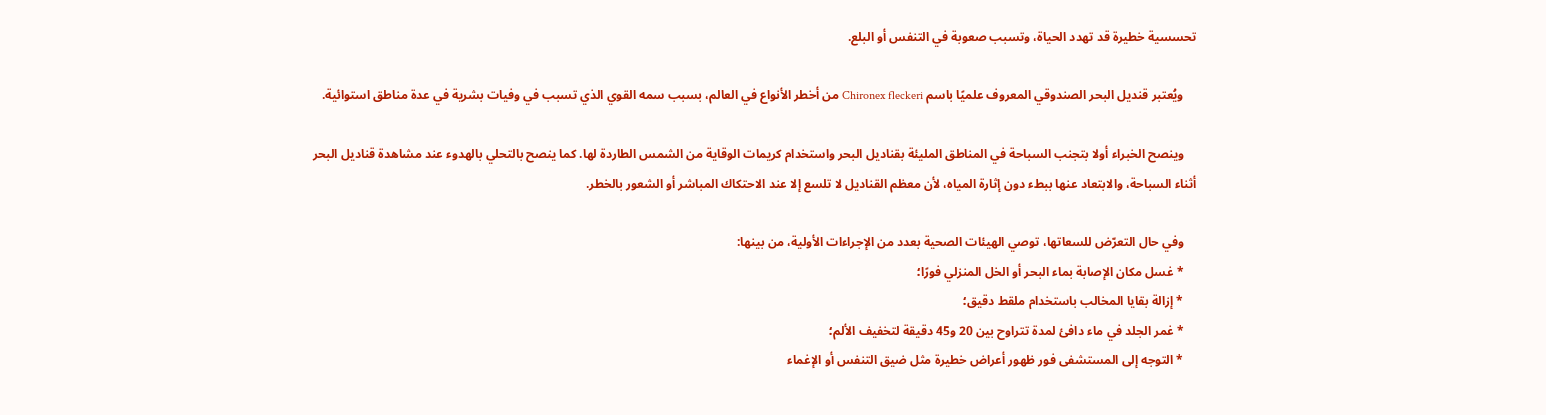تحسسية خطيرة قد تهدد الحياة، وتسبب صعوبة في التنفس أو البلع.

    ويُعتبر قنديل البحر الصندوقي المعروف علميًا باسم Chironex fleckeri من أخطر الأنواع في العالم، بسبب سمه القوي الذي تسبب في وفيات بشرية في عدة مناطق استوائية.

    وينصح الخبراء أولا بتجنب السباحة في المناطق المليئة بقناديل البحر واستخدام كريمات الوقاية من الشمس الطاردة لها. كما ينصح بالتحلي بالهدوء عند مشاهدة قناديل البحر أثناء السباحة، والابتعاد عنها ببطء دون إثارة المياه، لأن معظم القناديل لا تلسع إلا عند الاحتكاك المباشر أو الشعور بالخطر.

    وفي حال التعرّض للسعاتها، توصي الهيئات الصحية بعدد من الإجراءات الأولية، من بينها:
    * غسل مكان الإصابة بماء البحر أو الخل المنزلي فورًا؛
    * إزالة بقايا المخالب باستخدام ملقط دقيق؛
    * غمر الجلد في ماء دافئ لمدة تتراوح بين 20 و45 دقيقة لتخفيف الألم؛
    * التوجه إلى المستشفى فور ظهور أعراض خطيرة مثل ضيق التنفس أو الإغماء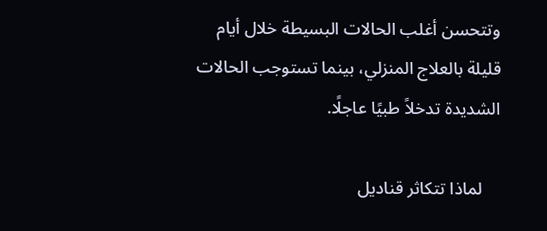وتتحسن أغلب الحالات البسيطة خلال أيام قليلة بالعلاج المنزلي، بينما تستوجب الحالات الشديدة تدخلاً طبيًا عاجلًا.

    لماذا تتكاثر قناديل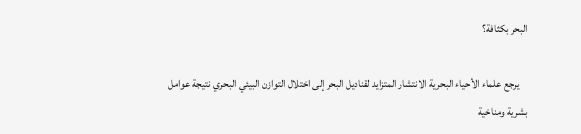البحر بكثافة؟

    يرجع علماء الأحياء البحرية الانتشار المتزايد لقناديل البحر إلى اختلال التوازن البيئي البحري نتيجة عوامل بشرية ومناخية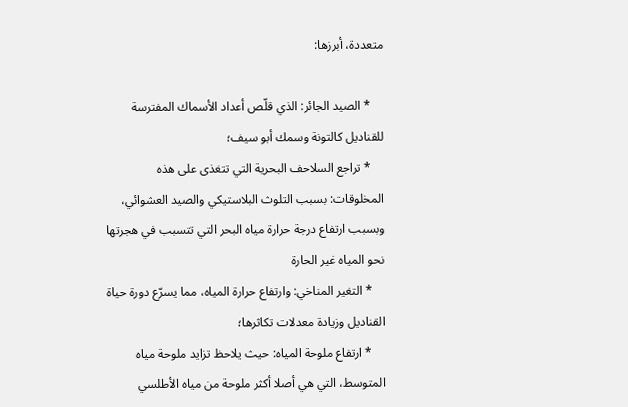متعددة، أبرزها:

    * الصيد الجائر: الذي قلّص أعداد الأسماك المفترسة للقناديل كالتونة وسمك أبو سيف؛
    * تراجع السلاحف البحرية التي تتغذى على هذه المخلوقات: بسبب التلوث البلاستيكي والصيد العشوائي، وبسبب ارتفاع درجة حرارة مياه البحر التي تتسبب في هجرتها نحو المياه غير الحارة
    * التغير المناخي: وارتفاع حرارة المياه، مما يسرّع دورة حياة القناديل وزيادة معدلات تكاثرها؛
    * ارتفاع ملوحة المياه: حيث يلاحظ تزايد ملوحة مياه المتوسط، التي هي أصلا أكثر ملوحة من مياه الأطلسي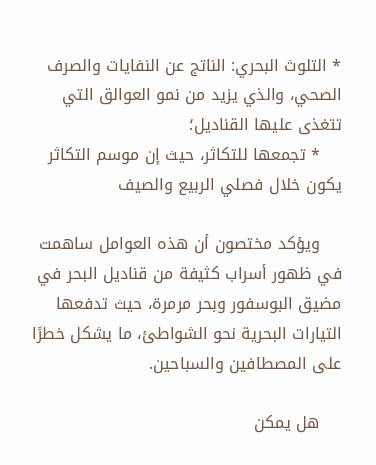* التلوث البحري: الناتج عن النفايات والصرف الصحي، والذي يزيد من نمو العوالق التي تتغذى عليها القناديل؛
    * تجمعها للتكاثر، حيث إن موسم التكاثر يكون خلال فصلي الربيع والصيف

    ويؤكد مختصون أن هذه العوامل ساهمت في ظهور أسراب كثيفة من قناديل البحر في مضيق البوسفور وبحر مرمرة، حيث تدفعها التيارات البحرية نحو الشواطئ، ما يشكل خطرًا على المصطافين والسباحين.

    هل يمكن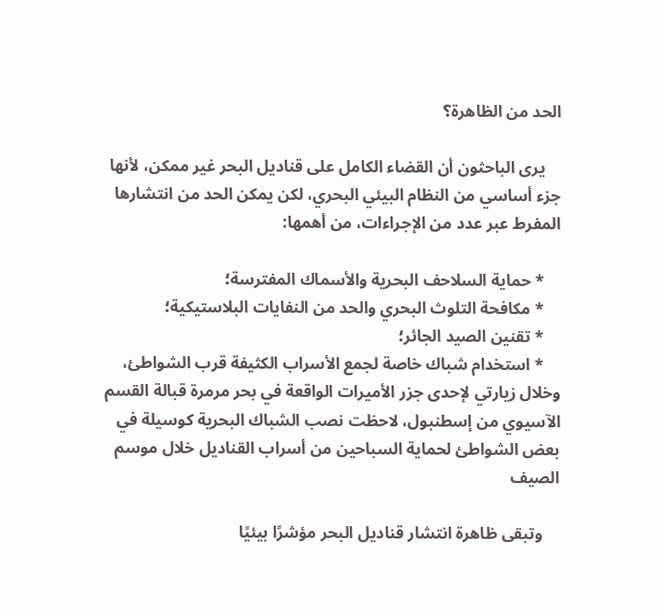الحد من الظاهرة؟

    يرى الباحثون أن القضاء الكامل على قناديل البحر غير ممكن، لأنها جزء أساسي من النظام البيئي البحري، لكن يمكن الحد من انتشارها المفرط عبر عدد من الإجراءات، من أهمها:

    * حماية السلاحف البحرية والأسماك المفترسة؛
    * مكافحة التلوث البحري والحد من النفايات البلاستيكية؛
    * تقنين الصيد الجائر؛
    * استخدام شباك خاصة لجمع الأسراب الكثيفة قرب الشواطئ، وخلال زيارتي لإحدى جزر الأميرات الواقعة في بحر مرمرة قبالة القسم الآسيوي من إسطنبول، لاحظت نصب الشباك البحرية كوسيلة في بعض الشواطئ لحماية السباحين من أسراب القناديل خلال موسم الصيف

    وتبقى ظاهرة انتشار قناديل البحر مؤشرًا بيئيًا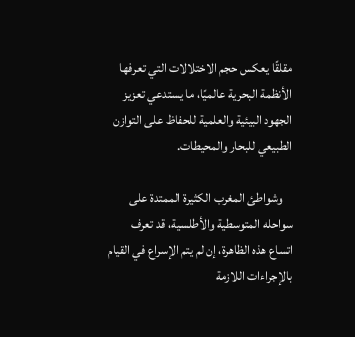مقلقًا يعكس حجم الاختلالات التي تعرفها الأنظمة البحرية عالميًا، ما يستدعي تعزيز الجهود البيئية والعلمية للحفاظ على التوازن الطبيعي للبحار والمحيطات.

    وشواطئ المغرب الكثيرة الممتدة على سواحله المتوسطية والأطلسية، قد تعرف اتساع هذه الظاهرة، إن لم يتم الإسراع في القيام بالإجراءات اللازمة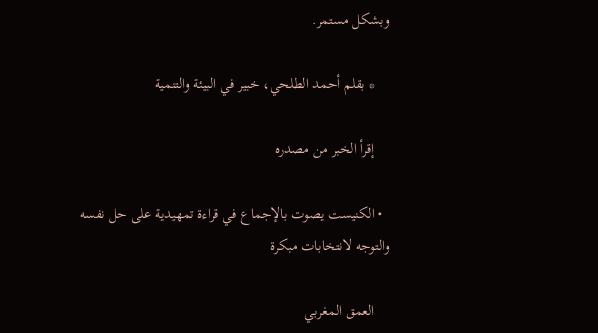وبشكل مستمر.

    * بقلم أحمد الطلحي، خبير في البيئة والتنمية

    إقرأ الخبر من مصدره

  • الكنيست يصوت بالإجماع في قراءة تمهيدية على حل نفسه والتوجه لانتخابات مبكرة

    العمق المغربي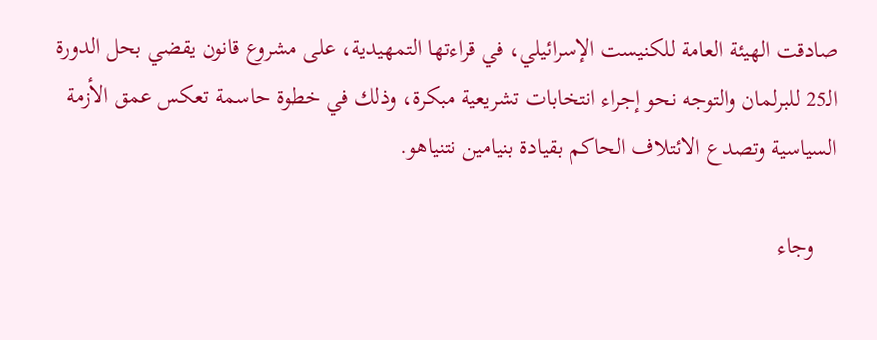صادقت الهيئة العامة للكنيست الإسرائيلي، في قراءتها التمهيدية، على مشروع قانون يقضي بحل الدورة الـ25 للبرلمان والتوجه نحو إجراء انتخابات تشريعية مبكرة، وذلك في خطوة حاسمة تعكس عمق الأزمة السياسية وتصدع الائتلاف الحاكم بقيادة بنيامين نتنياهو.

    وجاء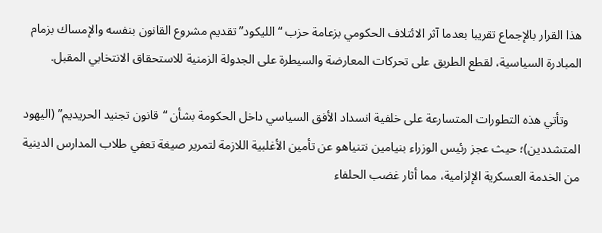هذا القرار بالإجماع تقريبا بعدما آثر الائتلاف الحكومي بزعامة حزب “الليكود” تقديم مشروع القانون بنفسه والإمساك بزمام المبادرة السياسية، لقطع الطريق على تحركات المعارضة والسيطرة على الجدولة الزمنية للاستحقاق الانتخابي المقبل.

    وتأتي هذه التطورات المتسارعة على خلفية انسداد الأفق السياسي داخل الحكومة بشأن “قانون تجنيد الحريديم” (اليهود المتشددين)؛ حيث عجز رئيس الوزراء بنيامين نتنياهو عن تأمين الأغلبية اللازمة لتمرير صيغة تعفي طلاب المدارس الدينية من الخدمة العسكرية الإلزامية، مما أثار غضب الحلفاء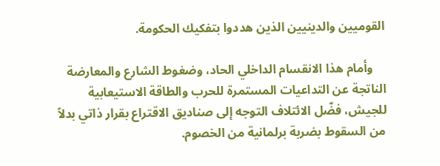القوميين والدينيين الذين هددوا بتفكيك الحكومة.

    وأمام هذا الانقسام الداخلي الحاد، وضغوط الشارع والمعارضة الناتجة عن التداعيات المستمرة للحرب والطاقة الاستيعابية للجيش، فضّل الائتلاف التوجه إلى صناديق الاقتراع بقرار ذاتي بدلاً من السقوط بضربة برلمانية من الخصوم.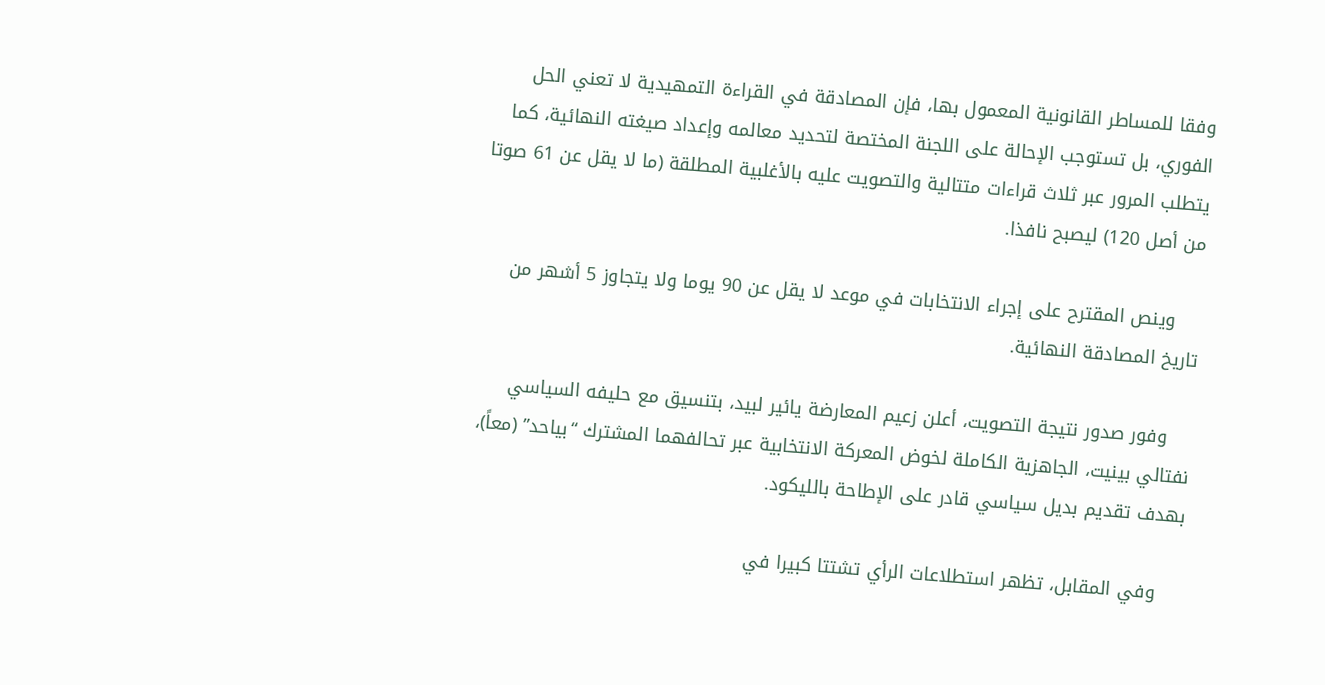وفقا للمساطر القانونية المعمول بها، فإن المصادقة في القراءة التمهيدية لا تعني الحل الفوري، بل تستوجب الإحالة على اللجنة المختصة لتحديد معالمه وإعداد صيغته النهائية، كما يتطلب المرور عبر ثلاث قراءات متتالية والتصويت عليه بالأغلبية المطلقة (ما لا يقل عن 61 صوتا من أصل 120) ليصبح نافذا.

    وينص المقترح على إجراء الانتخابات في موعد لا يقل عن 90 يوما ولا يتجاوز 5 أشهر من تاريخ المصادقة النهائية.

    وفور صدور نتيجة التصويت، أعلن زعيم المعارضة يائير لبيد، بتنسيق مع حليفه السياسي نفتالي بينيت، الجاهزية الكاملة لخوض المعركة الانتخابية عبر تحالفهما المشترك “بياحد” (معاً)، بهدف تقديم بديل سياسي قادر على الإطاحة بالليكود.

    وفي المقابل، تظهر استطلاعات الرأي تشتتا كبيرا في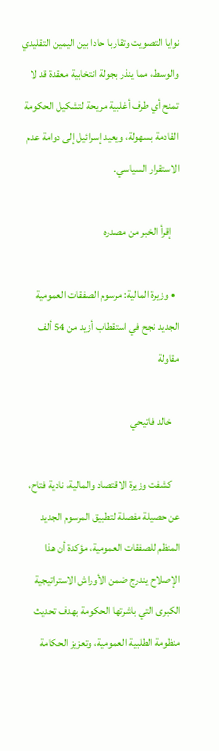نوايا التصويت وتقاربا حادا بين اليمين التقليدي والوسط، مما ينذر بجولة انتخابية معقدة قد لا تمنح أي طرف أغلبية مريحة لتشكيل الحكومة القادمة بسهولة، ويعيد إسرائيل إلى دوامة عدم الاستقرار السياسي.

    إقرأ الخبر من مصدره

  • وزيرة المالية: مرسوم الصفقات العمومية الجديد نجح في استقطاب أزيد من 54 ألف مقاولة

    خالد فاتيحي

    كشفت وزيرة الاقتصاد والمالية، نادية فتاح، عن حصيلة مفصلة لتطبيق المرسوم الجديد المنظم للصفقات العمومية، مؤكدة أن هذا الإصلاح يندرج ضمن الأوراش الاستراتيجية الكبرى التي باشرتها الحكومة بهدف تحديث منظومة الطلبية العمومية، وتعزيز الحكامة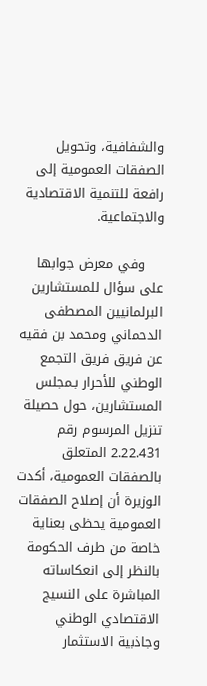والشفافية، وتحويل الصفقات العمومية إلى رافعة للتنمية الاقتصادية والاجتماعية.

    وفي معرض جوابها على سؤال للمستشارين البرلمانيين المصطفى الدحماني ومحمد بن فقيه عن فريق فريق التجمع الوطني للأحرار بـمجلس المستشارين، حول حصيلة تنزيل المرسوم رقم 2.22.431 المتعلق بالصفقات العمومية، أكدت الوزيرة أن إصلاح الصفقات العمومية يحظى بعناية خاصة من طرف الحكومة بالنظر إلى انعكاساته المباشرة على النسيج الاقتصادي الوطني وجاذبية الاستثمار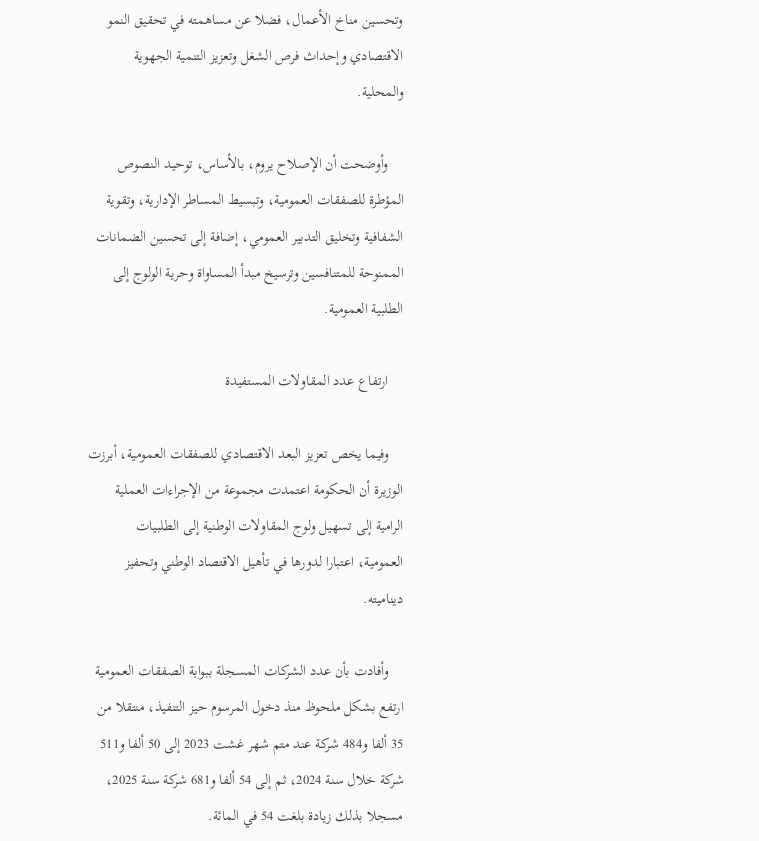وتحسين مناخ الأعمال، فضلا عن مساهمته في تحقيق النمو الاقتصادي وإحداث فرص الشغل وتعزيز التنمية الجهوية والمحلية.

    وأوضحت أن الإصلاح يروم، بالأساس، توحيد النصوص المؤطرة للصفقات العمومية، وتبسيط المساطر الإدارية، وتقوية الشفافية وتخليق التدبير العمومي، إضافة إلى تحسين الضمانات الممنوحة للمتنافسين وترسيخ مبدأ المساواة وحرية الولوج إلى الطلبية العمومية.

    ارتفاع عدد المقاولات المستفيدة

    وفيما يخص تعزيز البعد الاقتصادي للصفقات العمومية، أبرزت الوزيرة أن الحكومة اعتمدت مجموعة من الإجراءات العملية الرامية إلى تسهيل ولوج المقاولات الوطنية إلى الطلبيات العمومية، اعتبارا لدورها في تأهيل الاقتصاد الوطني وتحفيز ديناميته.

    وأفادت بأن عدد الشركات المسجلة ببوابة الصفقات العمومية ارتفع بشكل ملحوظ منذ دخول المرسوم حيز التنفيذ، منتقلا من 35 ألفا و484 شركة عند متم شهر غشت 2023 إلى 50 ألفا و511 شركة خلال سنة 2024، ثم إلى 54 ألفا و681 شركة سنة 2025، مسجلا بذلك زيادة بلغت 54 في المائة.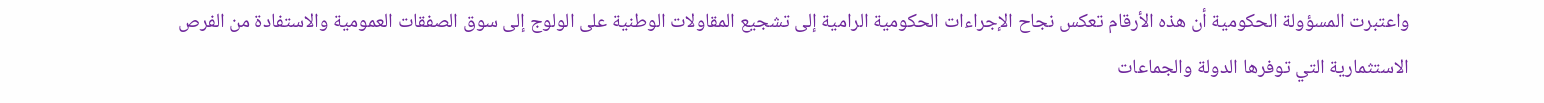واعتبرت المسؤولة الحكومية أن هذه الأرقام تعكس نجاح الإجراءات الحكومية الرامية إلى تشجيع المقاولات الوطنية على الولوج إلى سوق الصفقات العمومية والاستفادة من الفرص الاستثمارية التي توفرها الدولة والجماعات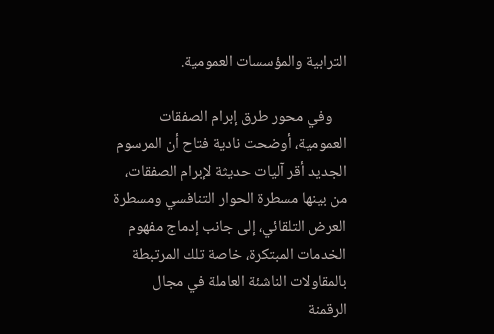الترابية والمؤسسات العمومية.

    وفي محور طرق إبرام الصفقات العمومية، أوضحت نادية فتاح أن المرسوم الجديد أقر آليات حديثة لإبرام الصفقات، من بينها مسطرة الحوار التنافسي ومسطرة العرض التلقائي، إلى جانب إدماج مفهوم الخدمات المبتكرة، خاصة تلك المرتبطة بالمقاولات الناشئة العاملة في مجال الرقمنة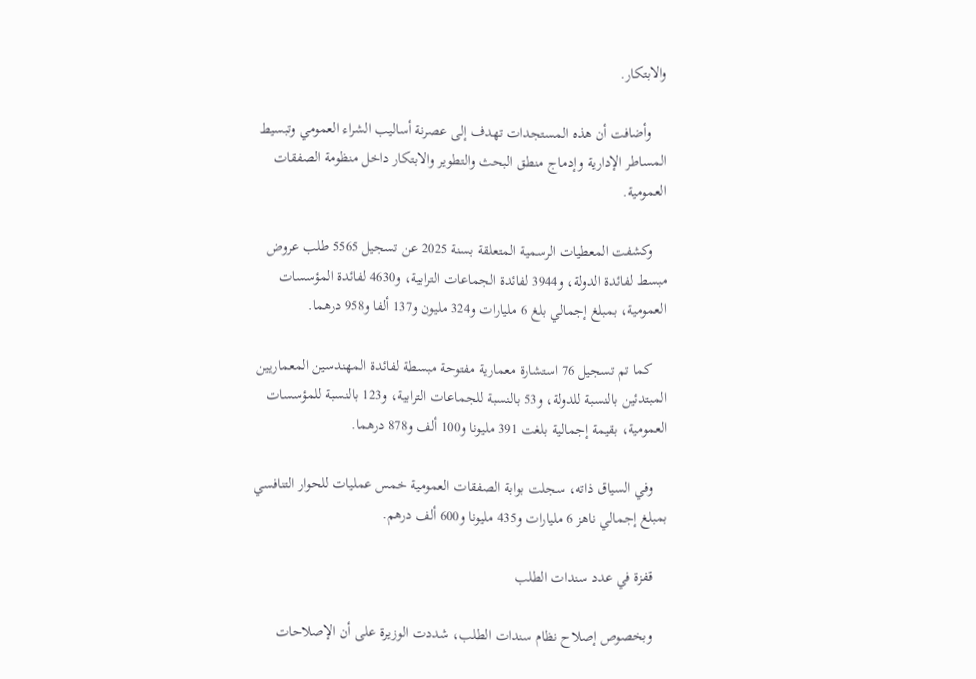والابتكار.

    وأضافت أن هذه المستجدات تهدف إلى عصرنة أساليب الشراء العمومي وتبسيط المساطر الإدارية وإدماج منطق البحث والتطوير والابتكار داخل منظومة الصفقات العمومية.

    وكشفت المعطيات الرسمية المتعلقة بسنة 2025 عن تسجيل 5565 طلب عروض مبسط لفائدة الدولة، و3944 لفائدة الجماعات الترابية، و4630 لفائدة المؤسسات العمومية، بمبلغ إجمالي بلغ 6 مليارات و324 مليون و137 ألفا و958 درهما.

    كما تم تسجيل 76 استشارة معمارية مفتوحة مبسطة لفائدة المهندسين المعماريين المبتدئين بالنسبة للدولة، و53 بالنسبة للجماعات الترابية، و123 بالنسبة للمؤسسات العمومية، بقيمة إجمالية بلغت 391 مليونا و100 ألف و878 درهما.

    وفي السياق ذاته، سجلت بوابة الصفقات العمومية خمس عمليات للحوار التنافسي بمبلغ إجمالي ناهز 6 مليارات و435 مليونا و600 ألف درهم.

    قفزة في عدد سندات الطلب

    وبخصوص إصلاح نظام سندات الطلب، شددت الوزيرة على أن الإصلاحات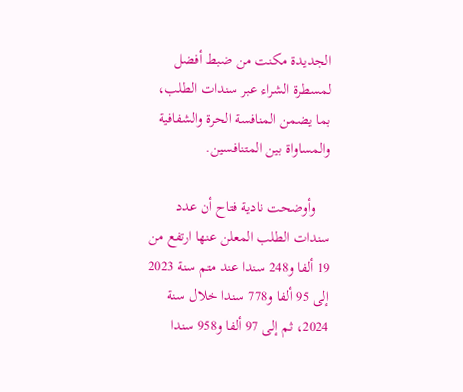الجديدة مكنت من ضبط أفضل لمسطرة الشراء عبر سندات الطلب، بما يضمن المنافسة الحرة والشفافية والمساواة بين المتنافسين.

    وأوضحت نادية فتاح أن عدد سندات الطلب المعلن عنها ارتفع من 19 ألفا و248 سندا عند متم سنة 2023 إلى 95 ألفا و778 سندا خلال سنة 2024، ثم إلى 97 ألفا و958 سندا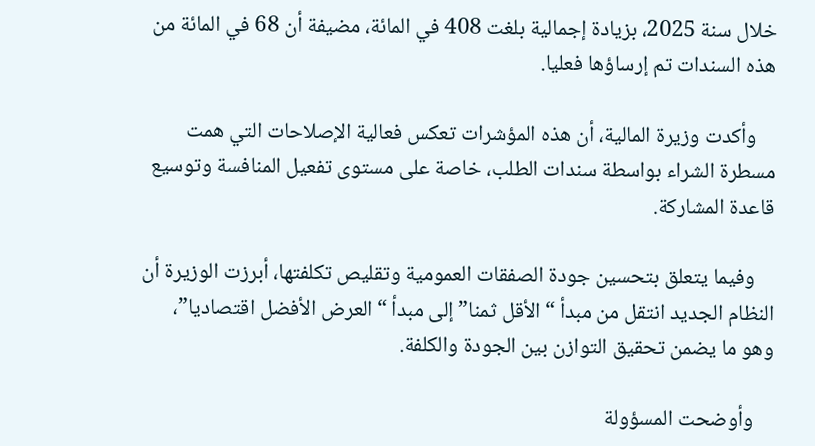خلال سنة 2025، بزيادة إجمالية بلغت 408 في المائة، مضيفة أن 68 في المائة من هذه السندات تم إرساؤها فعليا.

    وأكدت وزيرة المالية، أن هذه المؤشرات تعكس فعالية الإصلاحات التي همت مسطرة الشراء بواسطة سندات الطلب، خاصة على مستوى تفعيل المنافسة وتوسيع قاعدة المشاركة.

    وفيما يتعلق بتحسين جودة الصفقات العمومية وتقليص تكلفتها، أبرزت الوزيرة أن النظام الجديد انتقل من مبدأ “الأقل ثمنا” إلى مبدأ “العرض الأفضل اقتصاديا”، وهو ما يضمن تحقيق التوازن بين الجودة والكلفة.

    وأوضحت المسؤولة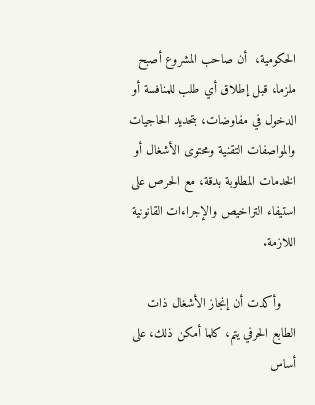الحكومية،  أن صاحب المشروع أصبح ملزما، قبل إطلاق أي طلب للمنافسة أو الدخول في مفاوضات، بتحديد الحاجيات والمواصفات التقنية ومحتوى الأشغال أو الخدمات المطلوبة بدقة، مع الحرص على استيفاء التراخيص والإجراءات القانونية اللازمة.

    وأكدت أن إنجاز الأشغال ذات الطابع الحرفي يتم، كلما أمكن ذلك، على أساس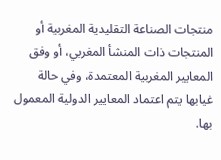منتجات الصناعة التقليدية المغربية أو المنتجات ذات المنشأ المغربي، أو وفق المعايير المغربية المعتمدة، وفي حالة غيابها يتم اعتماد المعايير الدولية المعمول بها.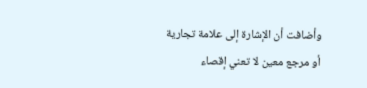وأضافت أن الإشارة إلى علامة تجارية أو مرجع معين لا تعني إقصاء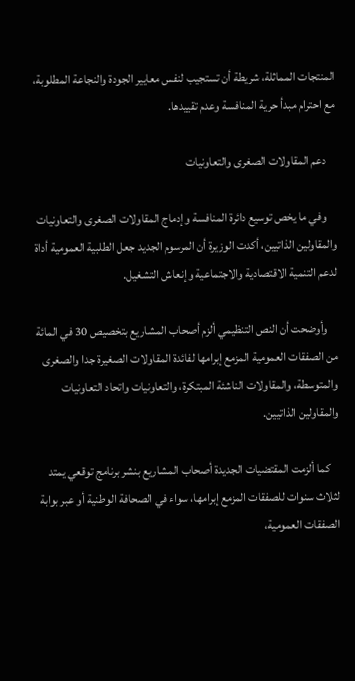المنتجات المماثلة، شريطة أن تستجيب لنفس معايير الجودة والنجاعة المطلوبة، مع احترام مبدأ حرية المنافسة وعدم تقييدها.

    دعم المقاولات الصغرى والتعاونيات

    وفي ما يخص توسيع دائرة المنافسة وإدماج المقاولات الصغرى والتعاونيات والمقاولين الذاتيين، أكدت الوزيرة أن المرسوم الجديد جعل الطلبية العمومية أداة لدعم التنمية الاقتصادية والاجتماعية وإنعاش التشغيل.

    وأوضحت أن النص التنظيمي ألزم أصحاب المشاريع بتخصيص 30 في المائة من الصفقات العمومية المزمع إبرامها لفائدة المقاولات الصغيرة جدا والصغرى والمتوسطة، والمقاولات الناشئة المبتكرة، والتعاونيات واتحاد التعاونيات والمقاولين الذاتيين.

    كما ألزمت المقتضيات الجديدة أصحاب المشاريع بنشر برنامج توقعي يمتد لثلاث سنوات للصفقات المزمع إبرامها، سواء في الصحافة الوطنية أو عبر بوابة الصفقات العمومية،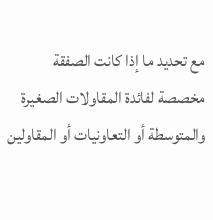مع تحديد ما إذا كانت الصفقة مخصصة لفائدة المقاولات الصغيرة والمتوسطة أو التعاونيات أو المقاولين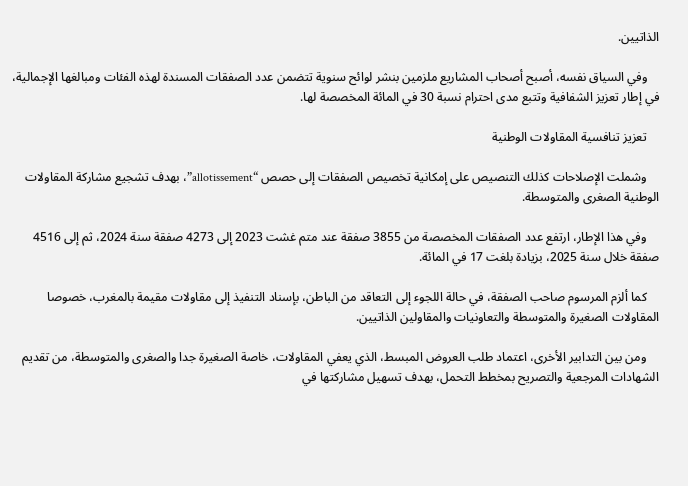الذاتيين.

    وفي السياق نفسه، أصبح أصحاب المشاريع ملزمين بنشر لوائح سنوية تتضمن عدد الصفقات المسندة لهذه الفئات ومبالغها الإجمالية، في إطار تعزيز الشفافية وتتبع مدى احترام نسبة 30 في المائة المخصصة لها.

    تعزيز تنافسية المقاولات الوطنية

    وشملت الإصلاحات كذلك التنصيص على إمكانية تخصيص الصفقات إلى حصص “allotissement”، بهدف تشجيع مشاركة المقاولات الوطنية الصغرى والمتوسطة.

    وفي هذا الإطار، ارتفع عدد الصفقات المخصصة من 3855 صفقة عند متم غشت 2023 إلى 4273 صفقة سنة 2024، ثم إلى 4516 صفقة خلال سنة 2025، بزيادة بلغت 17 في المائة.

    كما ألزم المرسوم صاحب الصفقة، في حالة اللجوء إلى التعاقد من الباطن، بإسناد التنفيذ إلى مقاولات مقيمة بالمغرب، خصوصا المقاولات الصغيرة والمتوسطة والتعاونيات والمقاولين الذاتيين.

    ومن بين التدابير الأخرى، اعتماد طلب العروض المبسط، الذي يعفي المقاولات، خاصة الصغيرة جدا والصغرى والمتوسطة، من تقديم الشهادات المرجعية والتصريح بمخطط التحمل، بهدف تسهيل مشاركتها في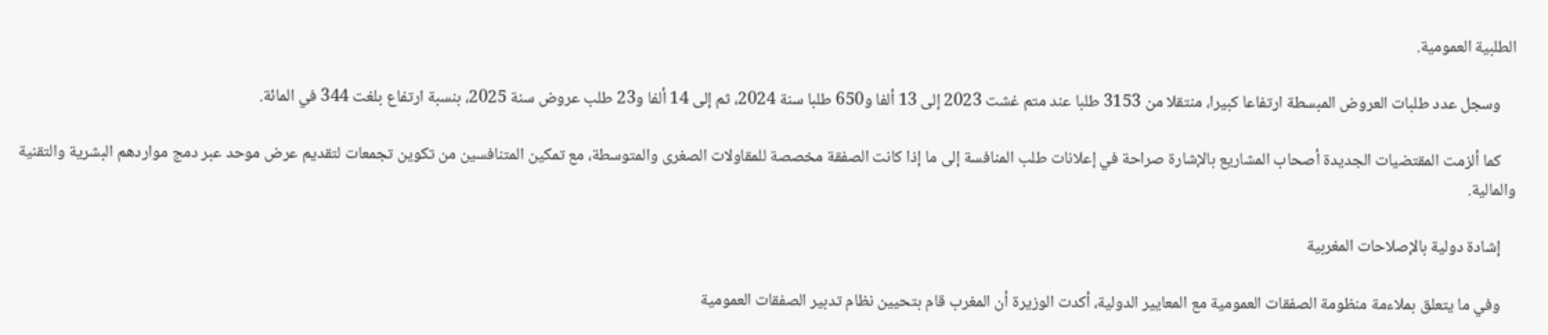الطلبية العمومية.

    وسجل عدد طلبات العروض المبسطة ارتفاعا كبيرا، منتقلا من 3153 طلبا عند متم غشت 2023 إلى 13 ألفا و650 طلبا سنة 2024، ثم إلى 14 ألفا و23 طلب عروض سنة 2025، بنسبة ارتفاع بلغت 344 في المائة.

    كما ألزمت المقتضيات الجديدة أصحاب المشاريع بالإشارة صراحة في إعلانات طلب المنافسة إلى ما إذا كانت الصفقة مخصصة للمقاولات الصغرى والمتوسطة، مع تمكين المتنافسين من تكوين تجمعات لتقديم عرض موحد عبر دمج مواردهم البشرية والتقنية والمالية.

    إشادة دولية بالإصلاحات المغربية

    وفي ما يتعلق بملاءمة منظومة الصفقات العمومية مع المعايير الدولية، أكدت الوزيرة أن المغرب قام بتحيين نظام تدبير الصفقات العمومية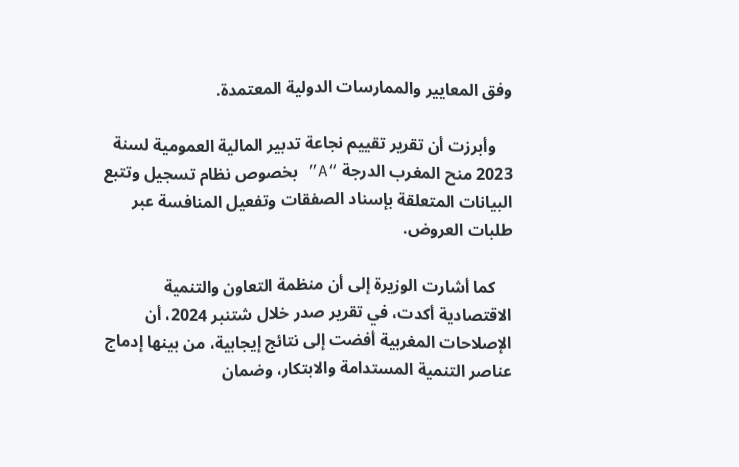وفق المعايير والممارسات الدولية المعتمدة.

    وأبرزت أن تقرير تقييم نجاعة تدبير المالية العمومية لسنة 2023 منح المغرب الدرجة “A” بخصوص نظام تسجيل وتتبع البيانات المتعلقة بإسناد الصفقات وتفعيل المنافسة عبر طلبات العروض.

    كما أشارت الوزيرة إلى أن منظمة التعاون والتنمية الاقتصادية أكدت، في تقرير صدر خلال شتنبر 2024، أن الإصلاحات المغربية أفضت إلى نتائج إيجابية، من بينها إدماج عناصر التنمية المستدامة والابتكار، وضمان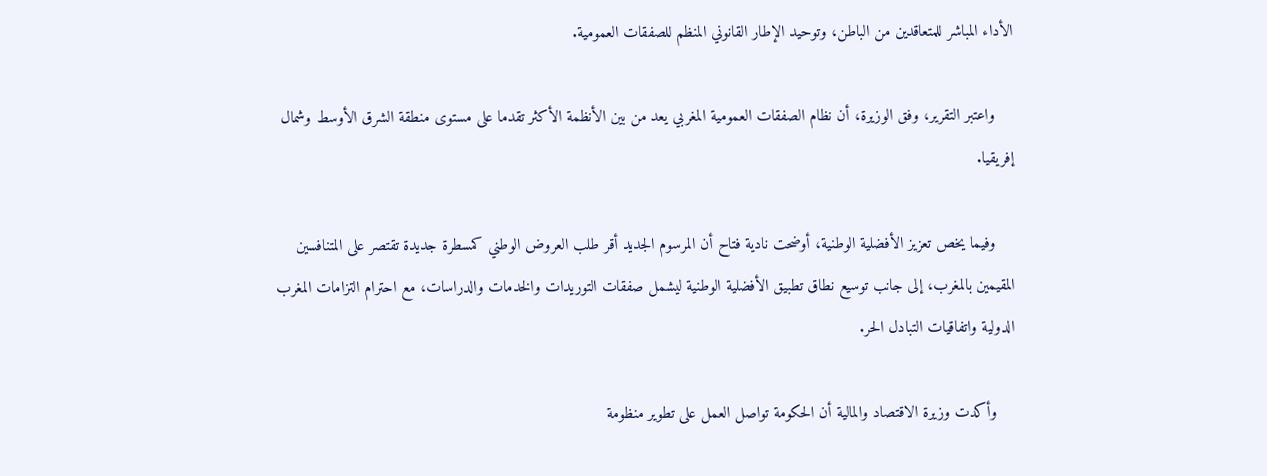الأداء المباشر للمتعاقدين من الباطن، وتوحيد الإطار القانوني المنظم للصفقات العمومية.

    واعتبر التقرير، وفق الوزيرة، أن نظام الصفقات العمومية المغربي يعد من بين الأنظمة الأكثر تقدما على مستوى منطقة الشرق الأوسط وشمال إفريقيا.

    وفيما يخص تعزيز الأفضلية الوطنية، أوضحت نادية فتاح أن المرسوم الجديد أقر طلب العروض الوطني كمسطرة جديدة تقتصر على المتنافسين المقيمين بالمغرب، إلى جانب توسيع نطاق تطبيق الأفضلية الوطنية ليشمل صفقات التوريدات والخدمات والدراسات، مع احترام التزامات المغرب الدولية واتفاقيات التبادل الحر.

    وأكدت وزيرة الاقتصاد والمالية أن الحكومة تواصل العمل على تطوير منظومة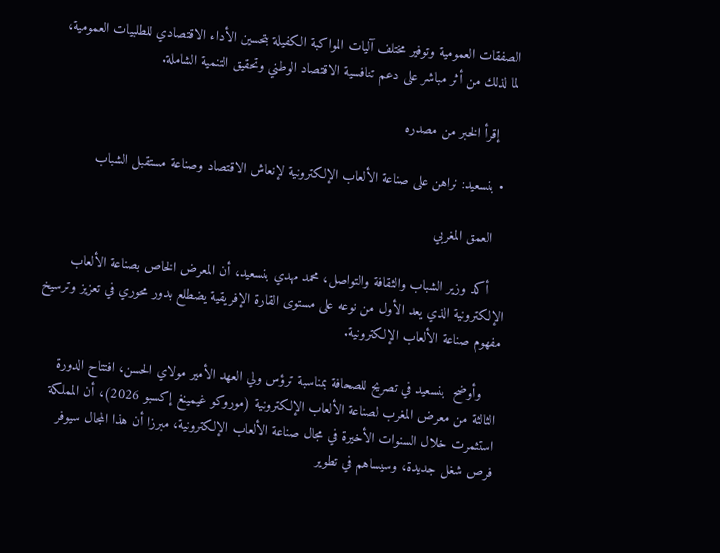الصفقات العمومية وتوفير مختلف آليات المواكبة الكفيلة بتحسين الأداء الاقتصادي للطلبيات العمومية، لما لذلك من أثر مباشر على دعم تنافسية الاقتصاد الوطني وتحقيق التنمية الشاملة.

    إقرأ الخبر من مصدره

  • بنسعيد: نراهن على صناعة الألعاب الإلكترونية لإنعاش الاقتصاد وصناعة مستقبل الشباب

    العمق المغربي

    أكد وزير الشباب والثقافة والتواصل، محمد مهدي بنسعيد، أن المعرض الخاص بصناعة الألعاب الإلكترونية الذي يعد الأول من نوعه على مستوى القارة الإفريقية يضطلع بدور محوري في تعزيز وترسيخ مفهوم صناعة الألعاب الإلكترونية.

    وأوضح  بنسعيد في تصريح للصحافة بمناسبة ترؤس ولي العهد الأمير مولاي الحسن، افتتاح الدورة الثالثة من معرض المغرب لصناعة الألعاب الإلكترونية (موروكو غيمينغ إكسبو 2026)، أن المملكة استثمرت خلال السنوات الأخيرة في مجال صناعة الألعاب الإلكترونية، مبرزا أن هذا المجال سيوفر فرص شغل جديدة، وسيساهم في تطوير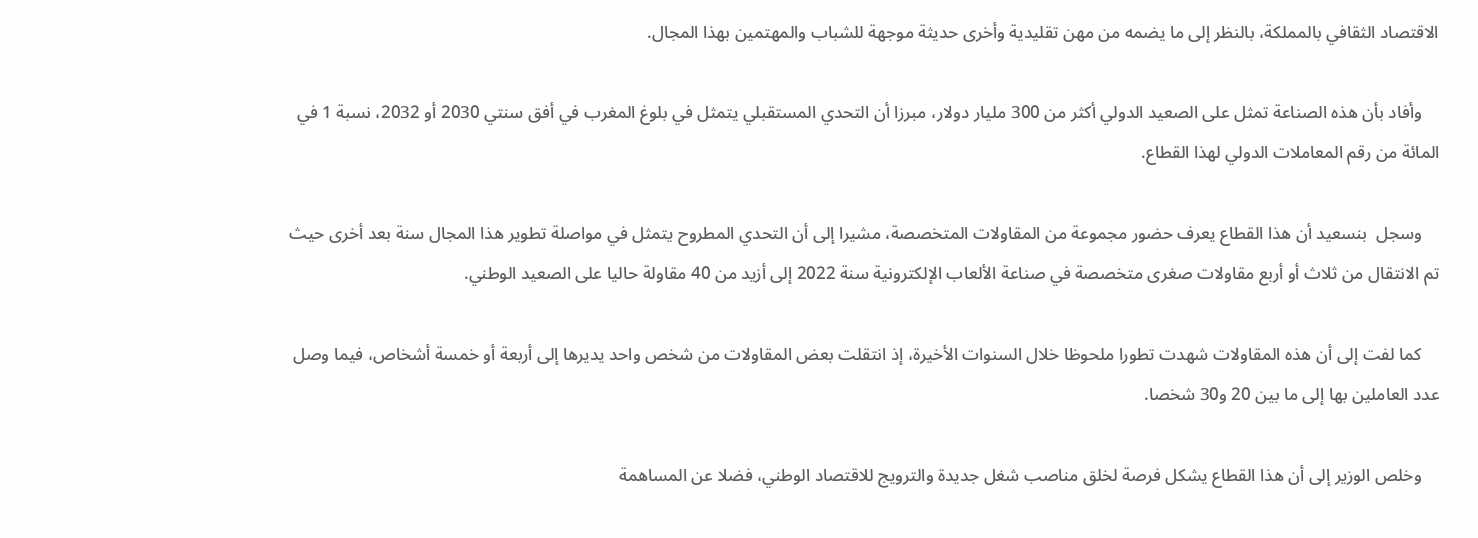الاقتصاد الثقافي بالمملكة، بالنظر إلى ما يضمه من مهن تقليدية وأخرى حديثة موجهة للشباب والمهتمين بهذا المجال.

    وأفاد بأن هذه الصناعة تمثل على الصعيد الدولي أكثر من 300 مليار دولار، مبرزا أن التحدي المستقبلي يتمثل في بلوغ المغرب في أفق سنتي 2030 أو 2032، نسبة 1 في المائة من رقم المعاملات الدولي لهذا القطاع.

    وسجل  بنسعيد أن هذا القطاع يعرف حضور مجموعة من المقاولات المتخصصة، مشيرا إلى أن التحدي المطروح يتمثل في مواصلة تطوير هذا المجال سنة بعد أخرى حيث تم الانتقال من ثلاث أو أربع مقاولات صغرى متخصصة في صناعة الألعاب الإلكترونية سنة 2022 إلى أزيد من 40 مقاولة حاليا على الصعيد الوطني.

    كما لفت إلى أن هذه المقاولات شهدت تطورا ملحوظا خلال السنوات الأخيرة، إذ انتقلت بعض المقاولات من شخص واحد يديرها إلى أربعة أو خمسة أشخاص، فيما وصل عدد العاملين بها إلى ما بين 20 و30 شخصا.

    وخلص الوزير إلى أن هذا القطاع يشكل فرصة لخلق مناصب شغل جديدة والترويج للاقتصاد الوطني، فضلا عن المساهمة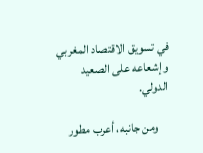في تسويق الاقتصاد المغربي وإشعاعه على الصعيد الدولي.

    ومن جانبه، أعرب مطور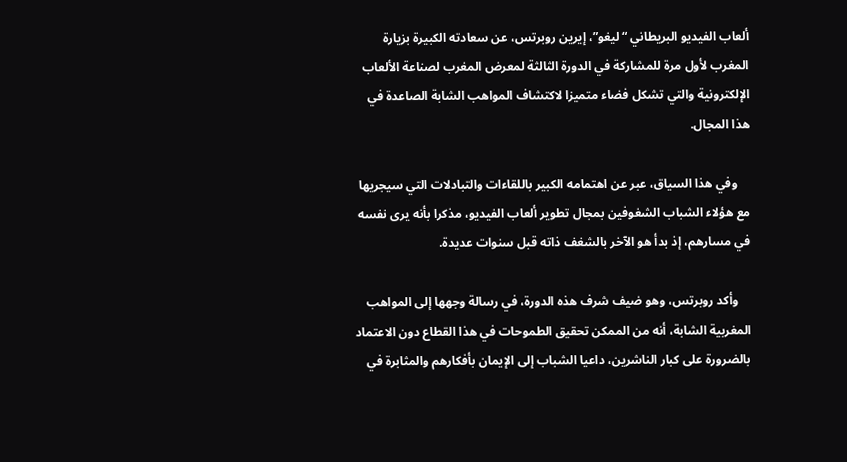ألعاب الفيديو البريطاني “ليغو”، إيرين روبرتس، عن سعادته الكبيرة بزيارة المغرب لأول مرة للمشاركة في الدورة الثالثة لمعرض المغرب لصناعة الألعاب الإلكترونية والتي تشكل فضاء متميزا لاكتشاف المواهب الشابة الصاعدة في هذا المجال.

    وفي هذا السياق، عبر عن اهتمامه الكبير باللقاءات والتبادلات التي سيجريها مع هؤلاء الشباب الشغوفين بمجال تطوير ألعاب الفيديو، مذكرا بأنه يرى نفسه في مسارهم، إذ بدأ هو الآخر بالشغف ذاته قبل سنوات عديدة.

    وأكد روبرتس، وهو ضيف شرف هذه الدورة، في رسالة وجهها إلى المواهب المغربية الشابة، أنه من الممكن تحقيق الطموحات في هذا القطاع دون الاعتماد بالضرورة على كبار الناشرين، داعيا الشباب إلى الإيمان بأفكارهم والمثابرة في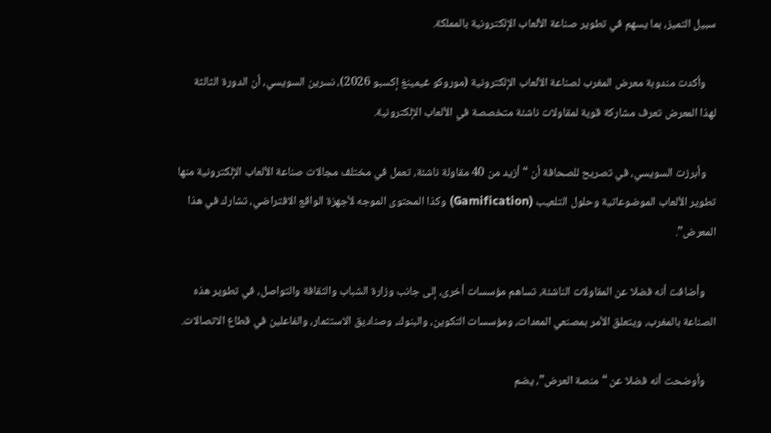سبيل التميز، بما يسهم في تطوير صناعة الألعاب الإلكترونية بالمملكة.

    وأكدت مندوبة معرض المغرب لصناعة الألعاب الإلكترونية (موروكو غيمينغ إكسبو 2026)، نسرين السويسي، أن الدورة الثالثة لهذا المعرض تعرف مشاركة قوية لمقاولات ناشئة متخصصة في الألعاب الإلكترونية.

    وأبرزت السويسي، في تصريح للصحافة أن “أزيد من 40 مقاولة ناشئة، تعمل في مختلف مجالات صناعة الألعاب الإلكترونية منها تطوير الألعاب الموضوعاتية وحلول التلعيب (Gamification) وكذا المحتوى الموجه لأجهزة الواقع الافتراضي، تشارك في هذا المعرض”.

    وأضافت أنه فضلا عن المقاولات الناشئة، تساهم مؤسسات أخرى، إلى جانب وزارة الشباب والثقافة والتواصل، في تطوير هذه الصناعة بالمغرب، ويتعلق الأمر بمصنعي المعدات، ومؤسسات التكوين، والبنوك، وصناديق الاستثمار، والفاعلين في قطاع الاتصالات.

    وأوضحت أنه فضلا عن “منصة العرض”، يضم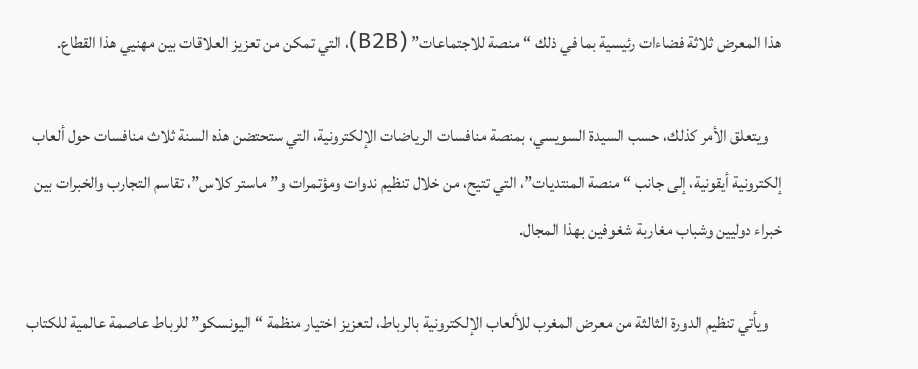هذا المعرض ثلاثة فضاءات رئيسية بما في ذلك “منصة للاجتماعات” (B2B)، التي تمكن من تعزيز العلاقات بين مهنيي هذا القطاع.

    ويتعلق الأمر كذلك، حسب السيدة السويسي، بمنصة منافسات الرياضات الإلكترونية، التي ستحتضن هذه السنة ثلاث منافسات حول ألعاب إلكترونية أيقونية، إلى جانب “منصة المنتديات”، التي تتيح، من خلال تنظيم ندوات ومؤتمرات و”ماستر كلاس”، تقاسم التجارب والخبرات بين خبراء دوليين وشباب مغاربة شغوفين بهذا المجال.

    ويأتي تنظيم الدورة الثالثة من معرض المغرب للألعاب الإلكترونية بالرباط، لتعزيز اختيار منظمة “اليونسكو” للرباط عاصمة عالمية للكتاب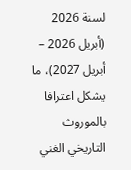لسنة 2026 (أبريل 2026 – أبريل 2027)، ما يشكل اعترافا بالموروث التاريخي الغني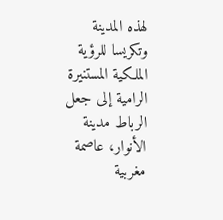لهذه المدينة وتكريسا للرؤية الملكية المستنيرة الرامية إلى جعل الرباط مدينة الأنوار، عاصمة مغربية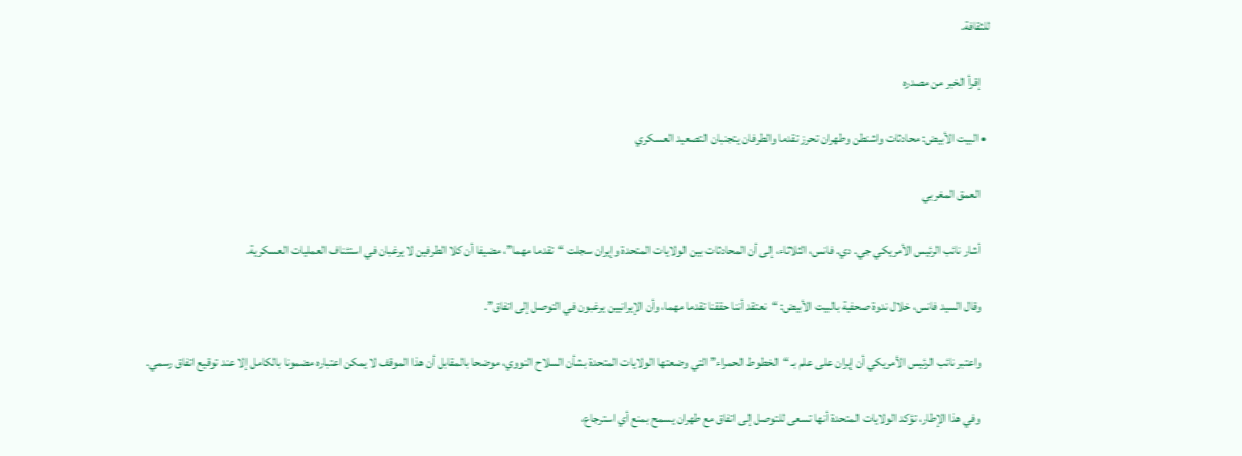للثقافة.

    إقرأ الخبر من مصدره

  • البيت الأبيض: محادثات واشنطن وطهران تحرز تقدما والطرفان يتجنبان التصعيد العسكري

    العمق المغربي

    أشار نائب الرئيس الأمريكي جي. دي. فانس، الثلاثاء، إلى أن المحادثات بين الولايات المتحدة وإيران سجلت “تقدما مهما”، مضيفا أن كلا الطرفين لا يرغبان في استئناف العمليات العسكرية.

    وقال السيد فانس، خلال ندوة صحفية بالبيت الأبيض: “نعتقد أننا حققنا تقدما مهما، وأن الإيرانيين يرغبون في التوصل إلى اتفاق”.

    واعتبر نائب الرئيس الأمريكي أن إيران على علم بـ “الخطوط الحمراء” التي وضعتها الولايات المتحدة بشأن السلاح النووي، موضحا بالمقابل أن هذا الموقف لا يمكن اعتباره مضمونا بالكامل إلا عند توقيع اتفاق رسمي.

    وفي هذا الإطار، تؤكد الولايات المتحدة أنها تسعى للتوصل إلى اتفاق مع طهران يسمح بمنع أي استرجاع،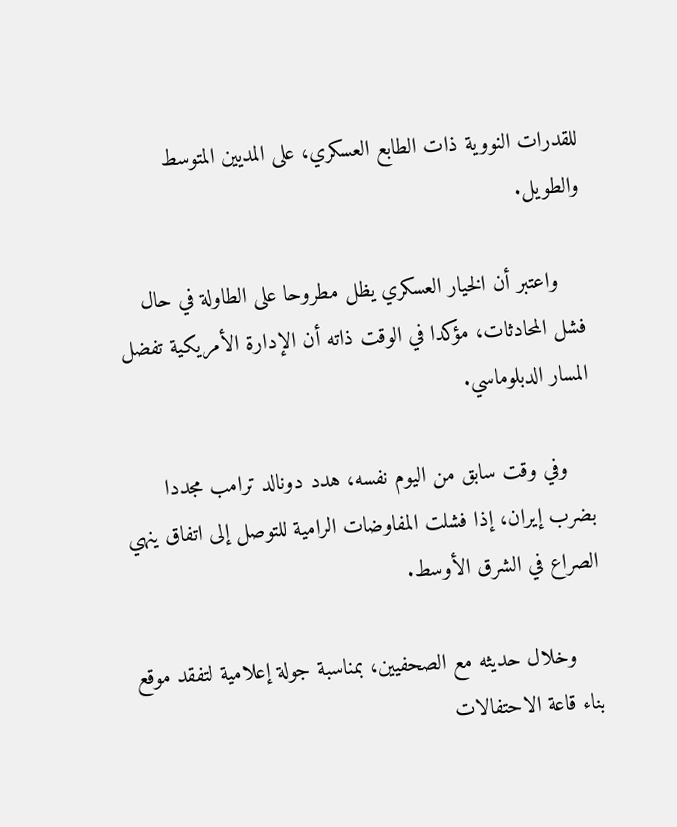للقدرات النووية ذات الطابع العسكري، على المديين المتوسط والطويل.

    واعتبر أن الخيار العسكري يظل مطروحا على الطاولة في حال فشل المحادثات، مؤكدا في الوقت ذاته أن الإدارة الأمريكية تفضل المسار الدبلوماسي.

    وفي وقت سابق من اليوم نفسه، هدد دونالد ترامب مجددا بضرب إيران، إذا فشلت المفاوضات الرامية للتوصل إلى اتفاق ينهي الصراع في الشرق الأوسط.

    وخلال حديثه مع الصحفيين، بمناسبة جولة إعلامية لتفقد موقع بناء قاعة الاحتفالات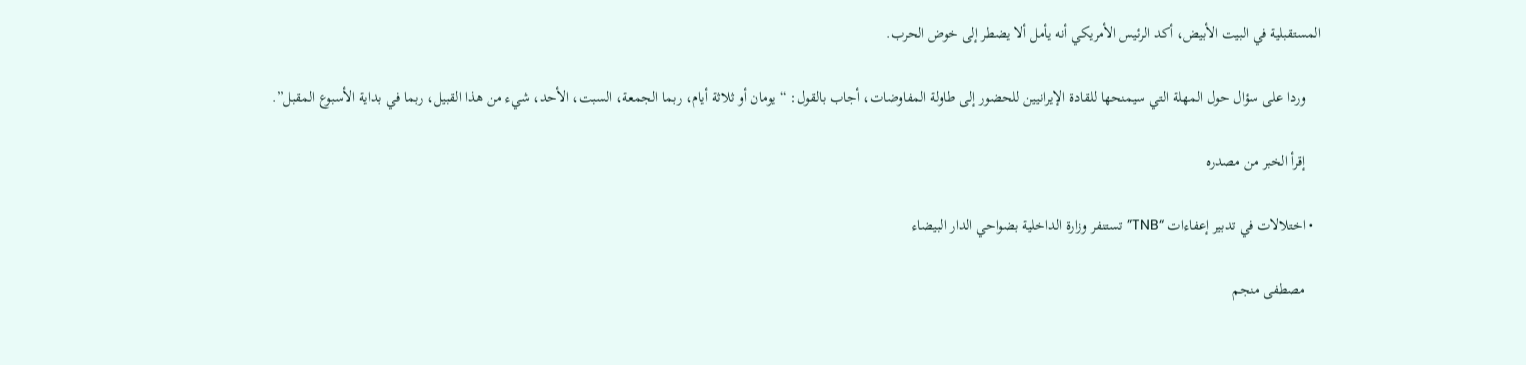المستقبلية في البيت الأبيض، أكد الرئيس الأمريكي أنه يأمل ألا يضطر إلى خوض الحرب.

    وردا على سؤال حول المهلة التي سيمنحها للقادة الإيرانيين للحضور إلى طاولة المفاوضات، أجاب بالقول: “يومان أو ثلاثة أيام، ربما الجمعة، السبت، الأحد، شيء من هذا القبيل، ربما في بداية الأسبوع المقبل”.

    إقرأ الخبر من مصدره

  • اختلالات في تدبير إعفاءات “TNB” تستنفر وزارة الداخلية بضواحي الدار البيضاء

    مصطفى منجم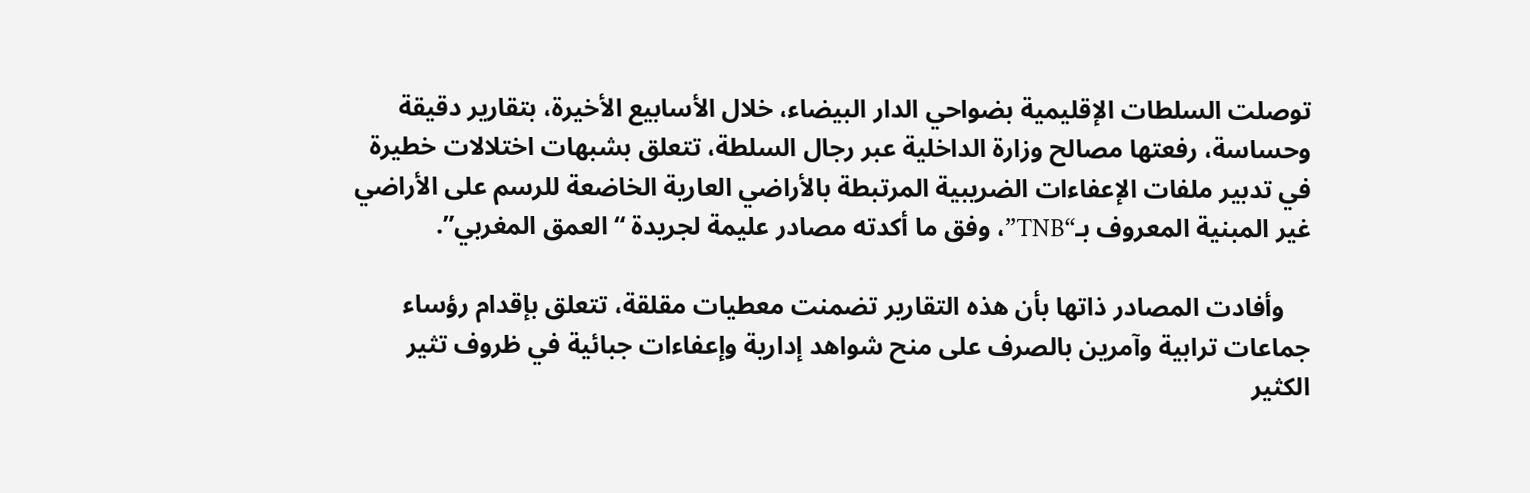توصلت السلطات الإقليمية بضواحي الدار البيضاء، خلال الأسابيع الأخيرة، بتقارير دقيقة وحساسة، رفعتها مصالح وزارة الداخلية عبر رجال السلطة، تتعلق بشبهات اختلالات خطيرة في تدبير ملفات الإعفاءات الضريبية المرتبطة بالأراضي العارية الخاضعة للرسم على الأراضي غير المبنية المعروف بـ“TNB”، وفق ما أكدته مصادر عليمة لجريدة “العمق المغربي”.

    وأفادت المصادر ذاتها بأن هذه التقارير تضمنت معطيات مقلقة، تتعلق بإقدام رؤساء جماعات ترابية وآمرين بالصرف على منح شواهد إدارية وإعفاءات جبائية في ظروف تثير الكثير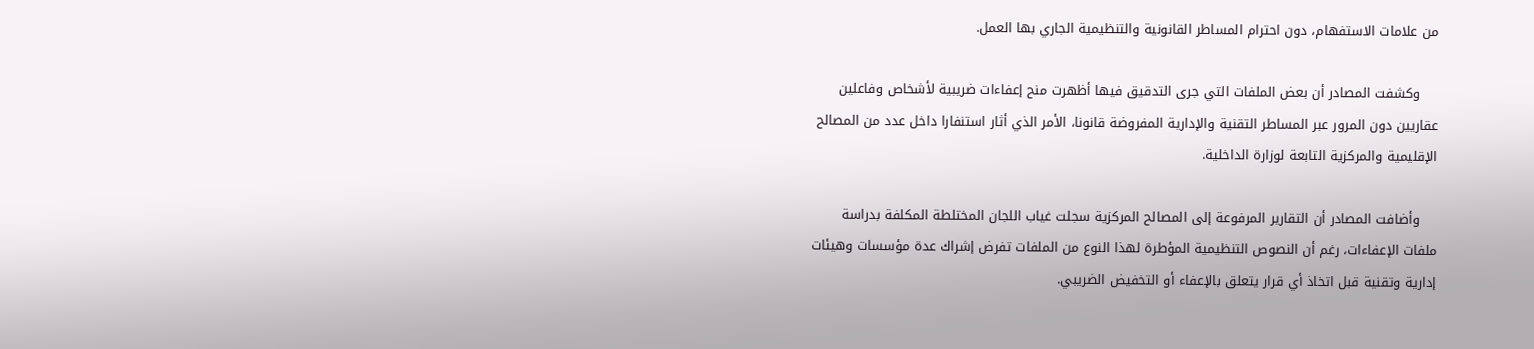من علامات الاستفهام، دون احترام المساطر القانونية والتنظيمية الجاري بها العمل.

    وكشفت المصادر أن بعض الملفات التي جرى التدقيق فيها أظهرت منح إعفاءات ضريبية لأشخاص وفاعلين عقاريين دون المرور عبر المساطر التقنية والإدارية المفروضة قانونا، الأمر الذي أثار استنفارا داخل عدد من المصالح الإقليمية والمركزية التابعة لوزارة الداخلية.

    وأضافت المصادر أن التقارير المرفوعة إلى المصالح المركزية سجلت غياب اللجان المختلطة المكلفة بدراسة ملفات الإعفاءات، رغم أن النصوص التنظيمية المؤطرة لهذا النوع من الملفات تفرض إشراك عدة مؤسسات وهيئات إدارية وتقنية قبل اتخاذ أي قرار يتعلق بالإعفاء أو التخفيض الضريبي.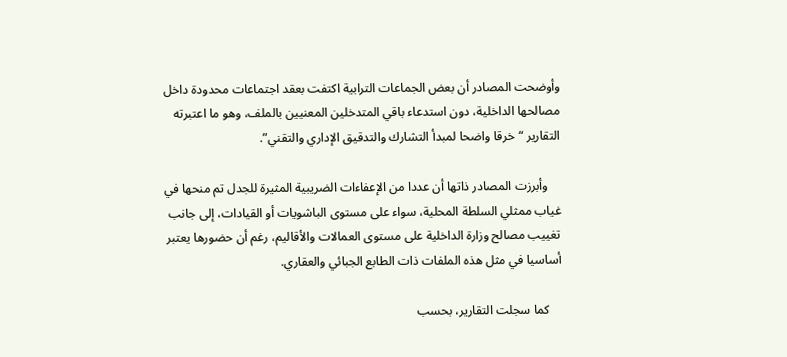وأوضحت المصادر أن بعض الجماعات الترابية اكتفت بعقد اجتماعات محدودة داخل مصالحها الداخلية، دون استدعاء باقي المتدخلين المعنيين بالملف، وهو ما اعتبرته التقارير “خرقا واضحا لمبدأ التشارك والتدقيق الإداري والتقني”.

    وأبرزت المصادر ذاتها أن عددا من الإعفاءات الضريبية المثيرة للجدل تم منحها في غياب ممثلي السلطة المحلية، سواء على مستوى الباشويات أو القيادات، إلى جانب تغييب مصالح وزارة الداخلية على مستوى العمالات والأقاليم، رغم أن حضورها يعتبر أساسيا في مثل هذه الملفات ذات الطابع الجبائي والعقاري.

    كما سجلت التقارير، بحسب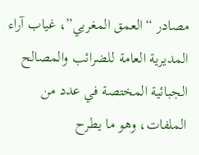مصادر “العمق المغربي”، غياب آراء المديرية العامة للضرائب والمصالح الجبائية المختصة في عدد من الملفات، وهو ما يطرح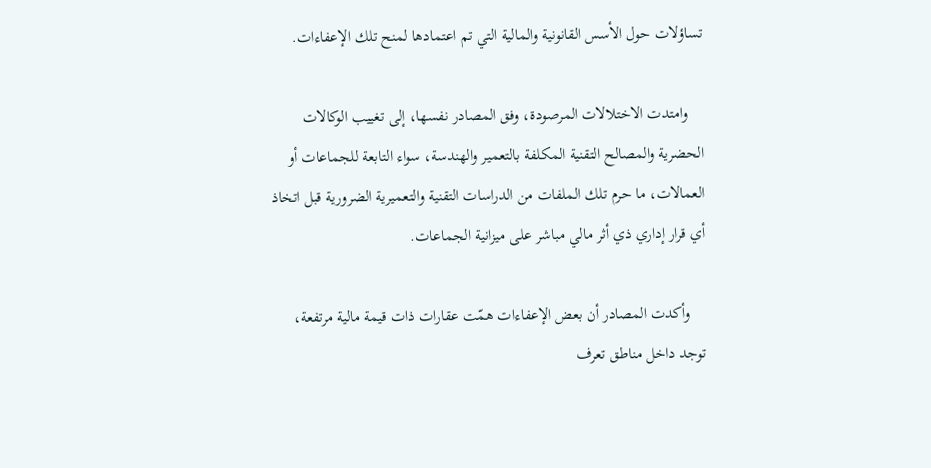تساؤلات حول الأسس القانونية والمالية التي تم اعتمادها لمنح تلك الإعفاءات.

    وامتدت الاختلالات المرصودة، وفق المصادر نفسها، إلى تغييب الوكالات الحضرية والمصالح التقنية المكلفة بالتعمير والهندسة، سواء التابعة للجماعات أو العمالات، ما حرم تلك الملفات من الدراسات التقنية والتعميرية الضرورية قبل اتخاذ أي قرار إداري ذي أثر مالي مباشر على ميزانية الجماعات.

    وأكدت المصادر أن بعض الإعفاءات همّت عقارات ذات قيمة مالية مرتفعة، توجد داخل مناطق تعرف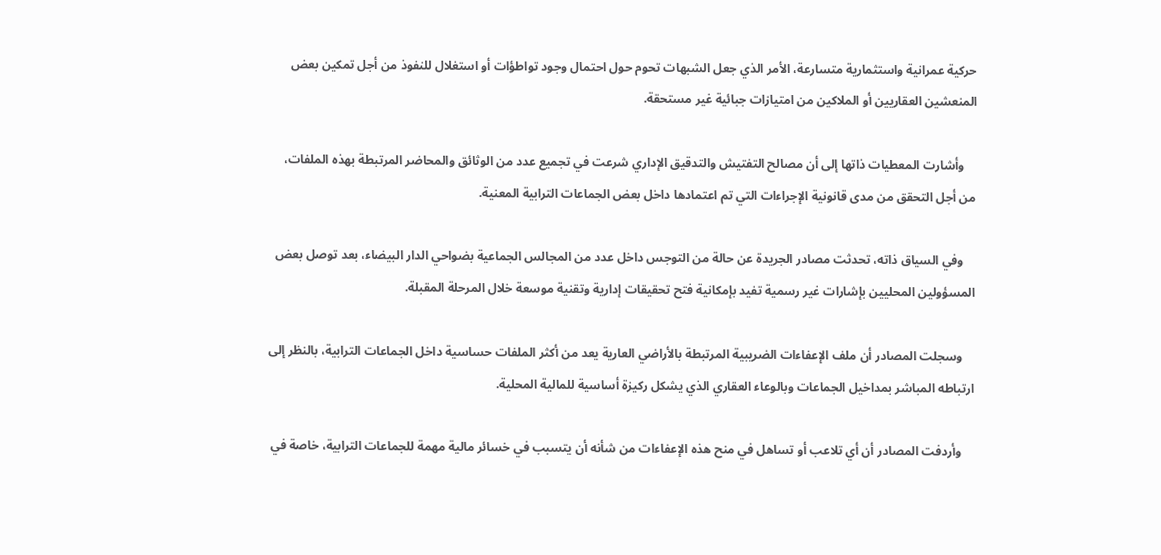حركية عمرانية واستثمارية متسارعة، الأمر الذي جعل الشبهات تحوم حول احتمال وجود تواطؤات أو استغلال للنفوذ من أجل تمكين بعض المنعشين العقاريين أو الملاكين من امتيازات جبائية غير مستحقة.

    وأشارت المعطيات ذاتها إلى أن مصالح التفتيش والتدقيق الإداري شرعت في تجميع عدد من الوثائق والمحاضر المرتبطة بهذه الملفات، من أجل التحقق من مدى قانونية الإجراءات التي تم اعتمادها داخل بعض الجماعات الترابية المعنية.

    وفي السياق ذاته، تحدثت مصادر الجريدة عن حالة من التوجس داخل عدد من المجالس الجماعية بضواحي الدار البيضاء، بعد توصل بعض المسؤولين المحليين بإشارات غير رسمية تفيد بإمكانية فتح تحقيقات إدارية وتقنية موسعة خلال المرحلة المقبلة.

    وسجلت المصادر أن ملف الإعفاءات الضريبية المرتبطة بالأراضي العارية يعد من أكثر الملفات حساسية داخل الجماعات الترابية، بالنظر إلى ارتباطه المباشر بمداخيل الجماعات وبالوعاء العقاري الذي يشكل ركيزة أساسية للمالية المحلية.

    وأردفت المصادر أن أي تلاعب أو تساهل في منح هذه الإعفاءات من شأنه أن يتسبب في خسائر مالية مهمة للجماعات الترابية، خاصة في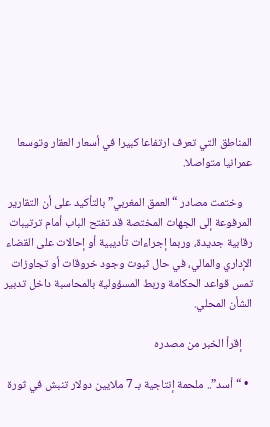المناطق التي تعرف ارتفاعا كبيرا في أسعار العقار وتوسعا عمرانيا متواصلا.

    وختمت مصادر “العمق المغربي” بالتأكيد على أن التقارير المرفوعة إلى الجهات المختصة قد تفتح الباب أمام ترتيبات رقابية جديدة، وربما إجراءات تأديبية أو إحالات على القضاء الإداري والمالي، في حال ثبوت وجود خروقات أو تجاوزات تمس قواعد الحكامة وربط المسؤولية بالمحاسبة داخل تدبير الشأن المحلي.

    إقرأ الخبر من مصدره

  • “أسد”.. ملحمة إنتاجية بـ 7 ملايين دولار تنبش في ثورة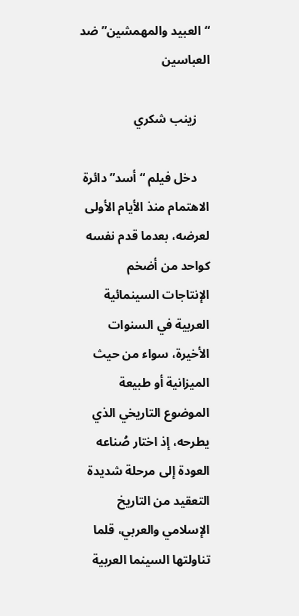“العبيد والمهمشين” ضد العباسين

    زينب شكري

    دخل فيلم “أسد” دائرة الاهتمام منذ الأيام الأولى لعرضه، بعدما قدم نفسه كواحد من أضخم الإنتاجات السينمائية العربية في السنوات الأخيرة، سواء من حيث الميزانية أو طبيعة الموضوع التاريخي الذي يطرحه، إذ اختار صُناعه العودة إلى مرحلة شديدة التعقيد من التاريخ الإسلامي والعربي، قلما تناولتها السينما العربية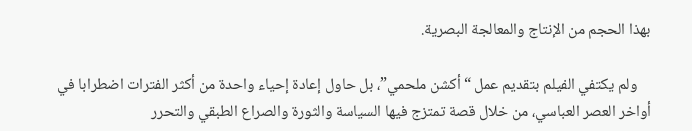بهذا الحجم من الإنتاج والمعالجة البصرية.

    ولم يكتفي الفيلم بتقديم عمل “أكشن ملحمي”، بل حاول إعادة إحياء واحدة من أكثر الفترات اضطرابا في أواخر العصر العباسي، من خلال قصة تمتزج فيها السياسة والثورة والصراع الطبقي والتحرر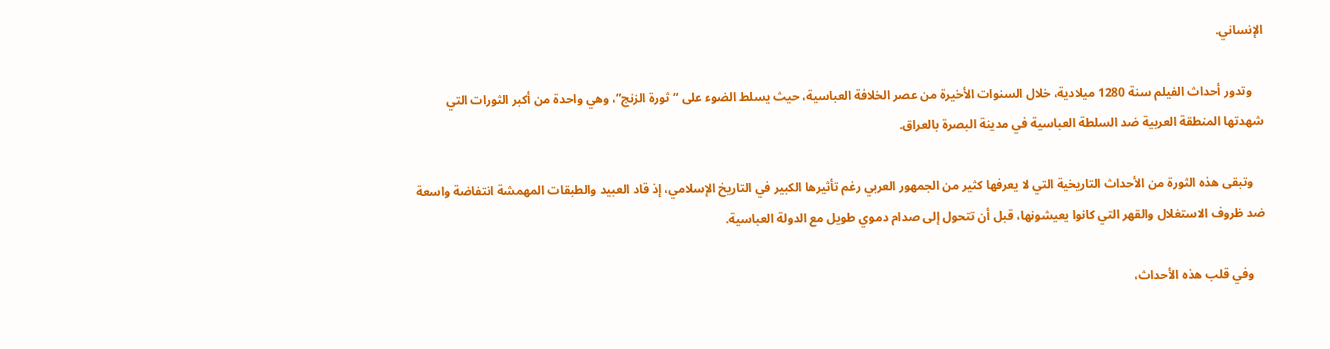الإنساني.

    وتدور أحداث الفيلم سنة 1280 ميلادية، خلال السنوات الأخيرة من عصر الخلافة العباسية، حيث يسلط الضوء على “ثورة الزنج”، وهي واحدة من أكبر الثورات التي شهدتها المنطقة العربية ضد السلطة العباسية في مدينة البصرة بالعراق.

    وتبقى هذه الثورة من الأحداث التاريخية التي لا يعرفها كثير من الجمهور العربي رغم تأثيرها الكبير في التاريخ الإسلامي، إذ قاد العبيد والطبقات المهمشة انتفاضة واسعة ضد ظروف الاستغلال والقهر التي كانوا يعيشونها، قبل أن تتحول إلى صدام دموي طويل مع الدولة العباسية.

    وفي قلب هذه الأحداث،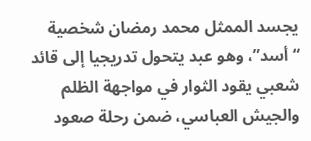يجسد الممثل محمد رمضان شخصية “أسد”، وهو عبد يتحول تدريجيا إلى قائد شعبي يقود الثوار في مواجهة الظلم والجيش العباسي، ضمن رحلة صعود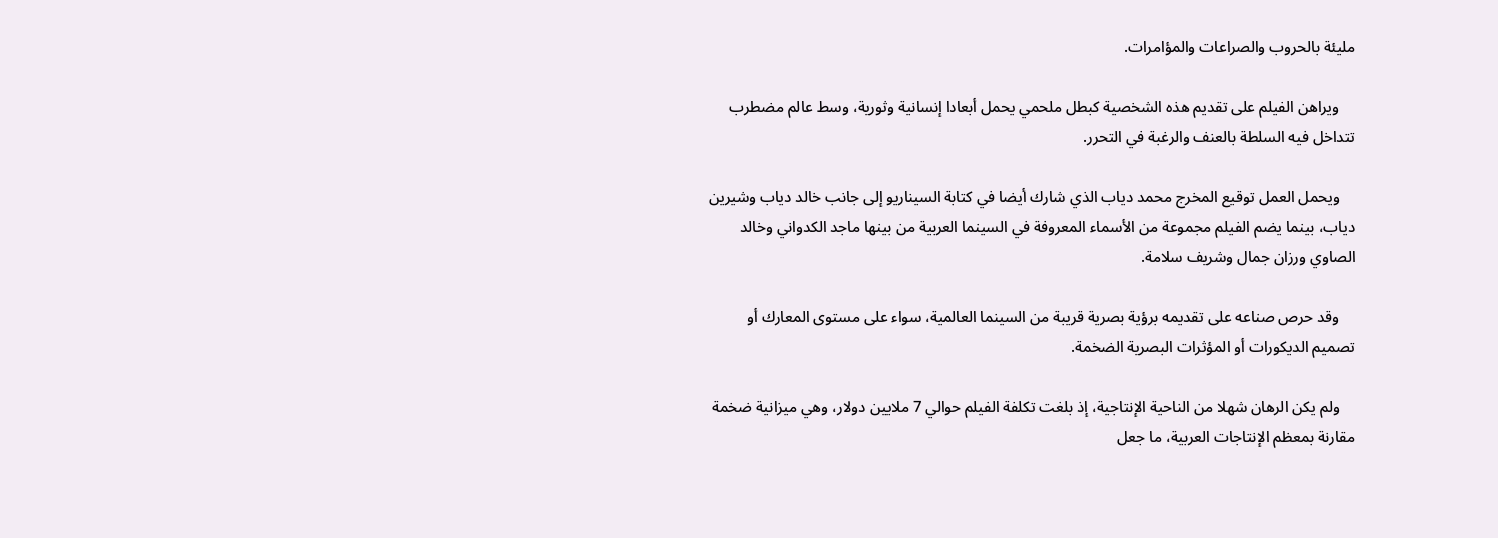مليئة بالحروب والصراعات والمؤامرات.

    ويراهن الفيلم على تقديم هذه الشخصية كبطل ملحمي يحمل أبعادا إنسانية وثورية، وسط عالم مضطرب تتداخل فيه السلطة بالعنف والرغبة في التحرر.

    ويحمل العمل توقيع المخرج محمد دياب الذي شارك أيضا في كتابة السيناريو إلى جانب خالد دياب وشيرين دياب، بينما يضم الفيلم مجموعة من الأسماء المعروفة في السينما العربية من بينها ماجد الكدواني وخالد الصاوي ورزان جمال وشريف سلامة.

    وقد حرص صناعه على تقديمه برؤية بصرية قريبة من السينما العالمية، سواء على مستوى المعارك أو تصميم الديكورات أو المؤثرات البصرية الضخمة.

    ولم يكن الرهان شهلا من الناحية الإنتاجية، إذ بلغت تكلفة الفيلم حوالي 7 ملايين دولار، وهي ميزانية ضخمة مقارنة بمعظم الإنتاجات العربية، ما جعل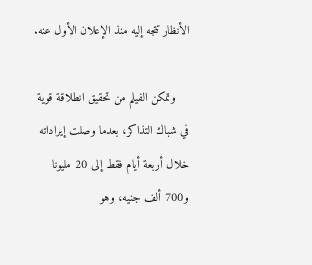الأنظار تتجه إليه منذ الإعلان الأول عنه.

    وتمكن الفيلم من تحقيق انطلاقة قوية في شباك التذاكر، بعدما وصلت إيراداته خلال أربعة أيام فقط إلى 20 مليونا و700 ألف جنيه، وهو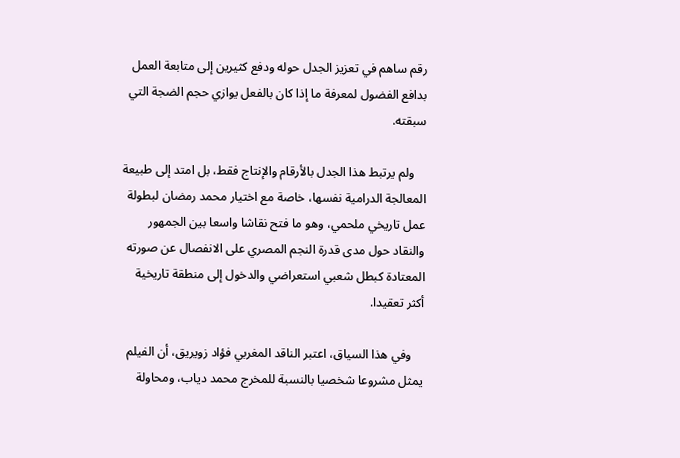رقم ساهم في تعزيز الجدل حوله ودفع كثيرين إلى متابعة العمل بدافع الفضول لمعرفة ما إذا كان بالفعل يوازي حجم الضجة التي سبقته.

    ولم يرتبط هذا الجدل بالأرقام والإنتاج فقط، بل امتد إلى طبيعة المعالجة الدرامية نفسها، خاصة مع اختيار محمد رمضان لبطولة عمل تاريخي ملحمي، وهو ما فتح نقاشا واسعا بين الجمهور والنقاد حول مدى قدرة النجم المصري على الانفصال عن صورته المعتادة كبطل شعبي استعراضي والدخول إلى منطقة تاريخية أكثر تعقيدا.

    وفي هذا السياق، اعتبر الناقد المغربي فؤاد زويريق، أن الفيلم يمثل مشروعا شخصيا بالنسبة للمخرج محمد دياب، ومحاولة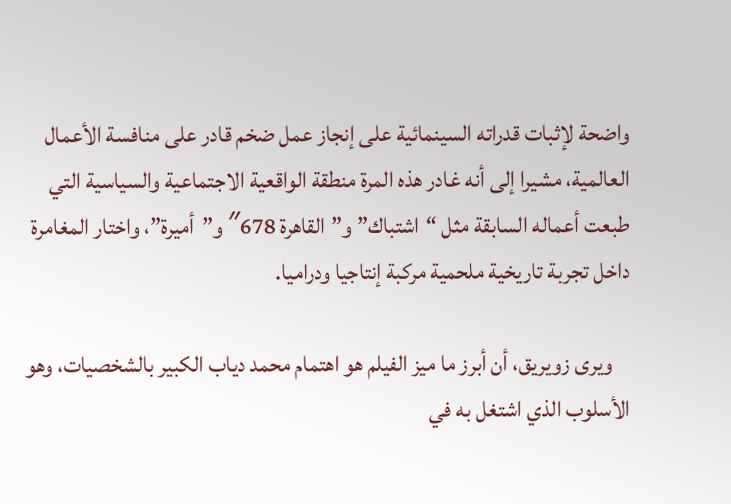واضحة لإثبات قدراته السينمائية على إنجاز عمل ضخم قادر على منافسة الأعمال العالمية، مشيرا إلى أنه غادر هذه المرة منطقة الواقعية الاجتماعية والسياسية التي طبعت أعماله السابقة مثل “اشتباك” و”القاهرة 678″ و”أميرة”، واختار المغامرة داخل تجربة تاريخية ملحمية مركبة إنتاجيا ودراميا.

    ويرى زويريق، أن أبرز ما ميز الفيلم هو اهتمام محمد دياب الكبير بالشخصيات، وهو الأسلوب الذي اشتغل به في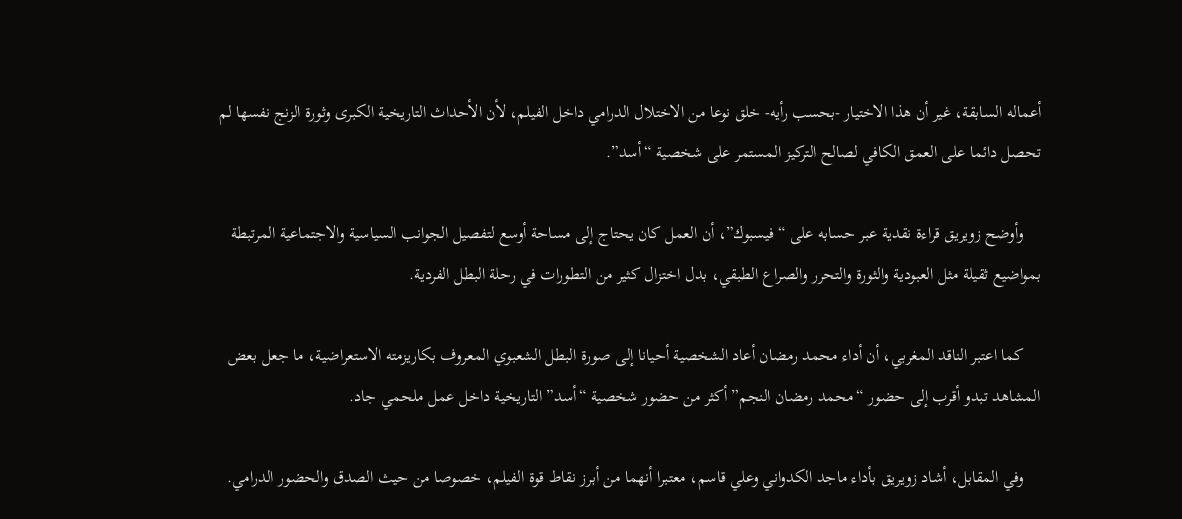أعماله السابقة، غير أن هذا الاختيار -بحسب رأيه- خلق نوعا من الاختلال الدرامي داخل الفيلم، لأن الأحداث التاريخية الكبرى وثورة الزنج نفسها لم تحصل دائما على العمق الكافي لصالح التركيز المستمر على شخصية “أسد”.

    وأوضح زويريق قراءة نقدية عبر حسابه على “فيسبوك”، أن العمل كان يحتاج إلى مساحة أوسع لتفصيل الجوانب السياسية والاجتماعية المرتبطة بمواضيع ثقيلة مثل العبودية والثورة والتحرر والصراع الطبقي، بدل اختزال كثير من التطورات في رحلة البطل الفردية.

    كما اعتبر الناقد المغربي، أن أداء محمد رمضان أعاد الشخصية أحيانا إلى صورة البطل الشعبوي المعروف بكاريزمته الاستعراضية، ما جعل بعض المشاهد تبدو أقرب إلى حضور “محمد رمضان النجم” أكثر من حضور شخصية “أسد” التاريخية داخل عمل ملحمي جاد.

    وفي المقابل، أشاد زويريق بأداء ماجد الكدواني وعلي قاسم، معتبرا أنهما من أبرز نقاط قوة الفيلم، خصوصا من حيث الصدق والحضور الدرامي.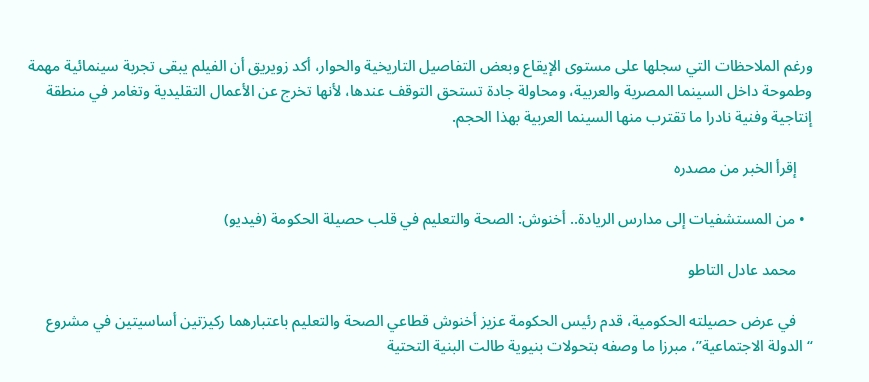ورغم الملاحظات التي سجلها على مستوى الإيقاع وبعض التفاصيل التاريخية والحوار، أكد زويريق أن الفيلم يبقى تجربة سينمائية مهمة وطموحة داخل السينما المصرية والعربية، ومحاولة جادة تستحق التوقف عندها، لأنها تخرج عن الأعمال التقليدية وتغامر في منطقة إنتاجية وفنية نادرا ما تقترب منها السينما العربية بهذا الحجم.

    إقرأ الخبر من مصدره

  • من المستشفيات إلى مدارس الريادة.. أخنوش: الصحة والتعليم في قلب حصيلة الحكومة (فيديو)

    محمد عادل التاطو

    في عرض حصيلته الحكومية، قدم رئيس الحكومة عزيز أخنوش قطاعي الصحة والتعليم باعتبارهما ركيزتين أساسيتين في مشروع “الدولة الاجتماعية”، مبرزا ما وصفه بتحولات بنيوية طالت البنية التحتية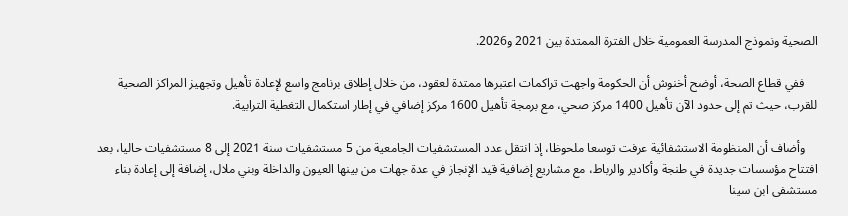الصحية ونموذج المدرسة العمومية خلال الفترة الممتدة بين 2021 و2026.

    ففي قطاع الصحة، أوضح أخنوش أن الحكومة واجهت تراكمات اعتبرها ممتدة لعقود، من خلال إطلاق برنامج واسع لإعادة تأهيل وتجهيز المراكز الصحية للقرب، حيث تم إلى حدود الآن تأهيل 1400 مركز صحي، مع برمجة تأهيل 1600 مركز إضافي في إطار استكمال التغطية الترابية.

    وأضاف أن المنظومة الاستشفائية عرفت توسعا ملحوظا، إذ انتقل عدد المستشفيات الجامعية من 5 مستشفيات سنة 2021 إلى 8 مستشفيات حاليا، بعد افتتاح مؤسسات جديدة في طنجة وأكادير والرباط، مع مشاريع إضافية قيد الإنجاز في عدة جهات من بينها العيون والداخلة وبني ملال، إضافة إلى إعادة بناء مستشفى ابن سينا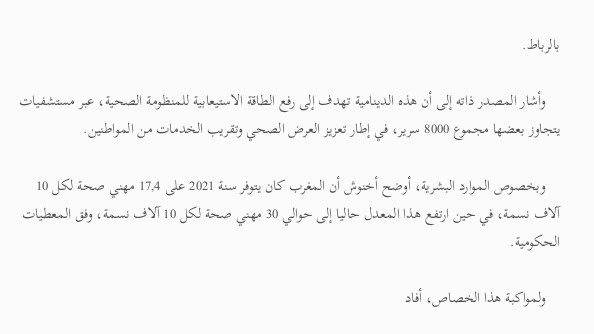بالرباط.

    وأشار المصدر ذاته إلى أن هذه الدينامية تهدف إلى رفع الطاقة الاستيعابية للمنظومة الصحية، عبر مستشفيات يتجاوز بعضها مجموع 8000 سرير، في إطار تعزيز العرض الصحي وتقريب الخدمات من المواطنين.

    وبخصوص الموارد البشرية، أوضح أخنوش أن المغرب كان يتوفر سنة 2021 على 17,4 مهني صحة لكل 10 آلاف نسمة، في حين ارتفع هذا المعدل حاليا إلى حوالي 30 مهني صحة لكل 10 آلاف نسمة، وفق المعطيات الحكومية.

    ولمواكبة هذا الخصاص، أفاد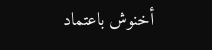أخنوش باعتماد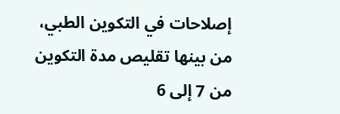إصلاحات في التكوين الطبي، من بينها تقليص مدة التكوين من 7 إلى 6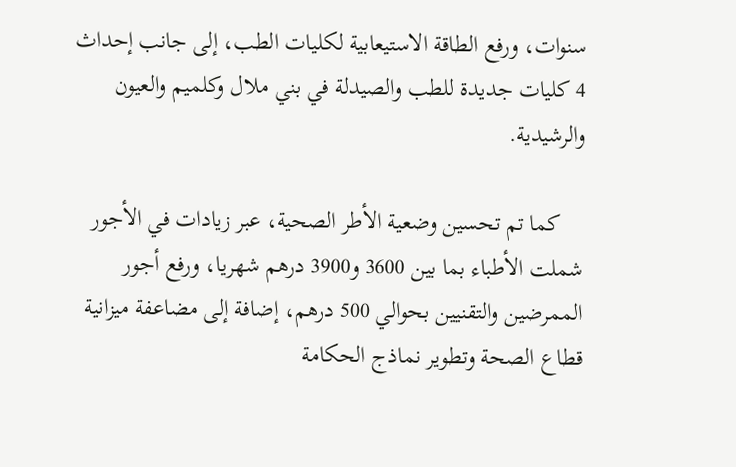سنوات، ورفع الطاقة الاستيعابية لكليات الطب، إلى جانب إحداث 4 كليات جديدة للطب والصيدلة في بني ملال وكلميم والعيون والرشيدية.

    كما تم تحسين وضعية الأطر الصحية، عبر زيادات في الأجور شملت الأطباء بما بين 3600 و3900 درهم شهريا، ورفع أجور الممرضين والتقنيين بحوالي 500 درهم، إضافة إلى مضاعفة ميزانية قطاع الصحة وتطوير نماذج الحكامة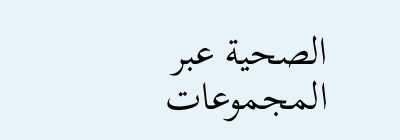الصحية عبر المجموعات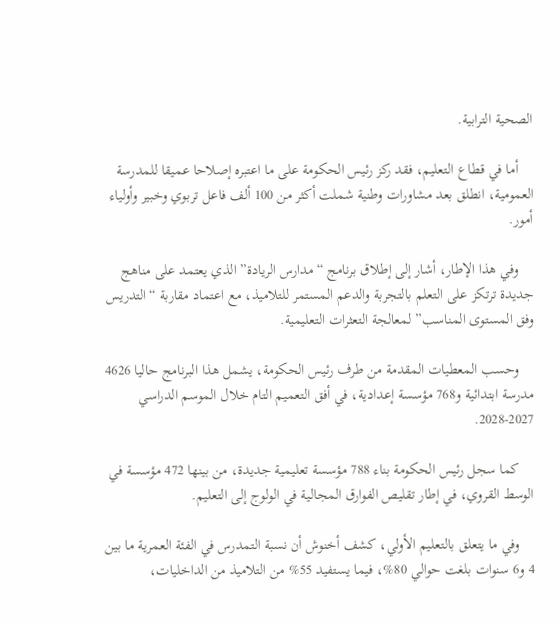الصحية الترابية.

    أما في قطاع التعليم، فقد ركز رئيس الحكومة على ما اعتبره إصلاحا عميقا للمدرسة العمومية، انطلق بعد مشاورات وطنية شملت أكثر من 100 ألف فاعل تربوي وخبير وأولياء أمور.

    وفي هذا الإطار، أشار إلى إطلاق برنامج “مدارس الريادة” الذي يعتمد على مناهج جديدة ترتكز على التعلم بالتجربة والدعم المستمر للتلاميذ، مع اعتماد مقاربة “التدريس وفق المستوى المناسب” لمعالجة التعثرات التعليمية.

    وحسب المعطيات المقدمة من طرف رئيس الحكومة، يشمل هذا البرنامج حاليا 4626 مدرسة ابتدائية و768 مؤسسة إعدادية، في أفق التعميم التام خلال الموسم الدراسي 2027-2028.

    كما سجل رئيس الحكومة بناء 788 مؤسسة تعليمية جديدة، من بينها 472 مؤسسة في الوسط القروي، في إطار تقليص الفوارق المجالية في الولوج إلى التعليم.

    وفي ما يتعلق بالتعليم الأولي، كشف أخنوش أن نسبة التمدرس في الفئة العمرية ما بين 4 و6 سنوات بلغت حوالي 80%، فيما يستفيد 55% من التلاميذ من الداخليات،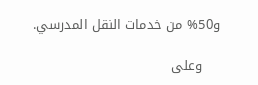و50% من خدمات النقل المدرسي.

    وعلى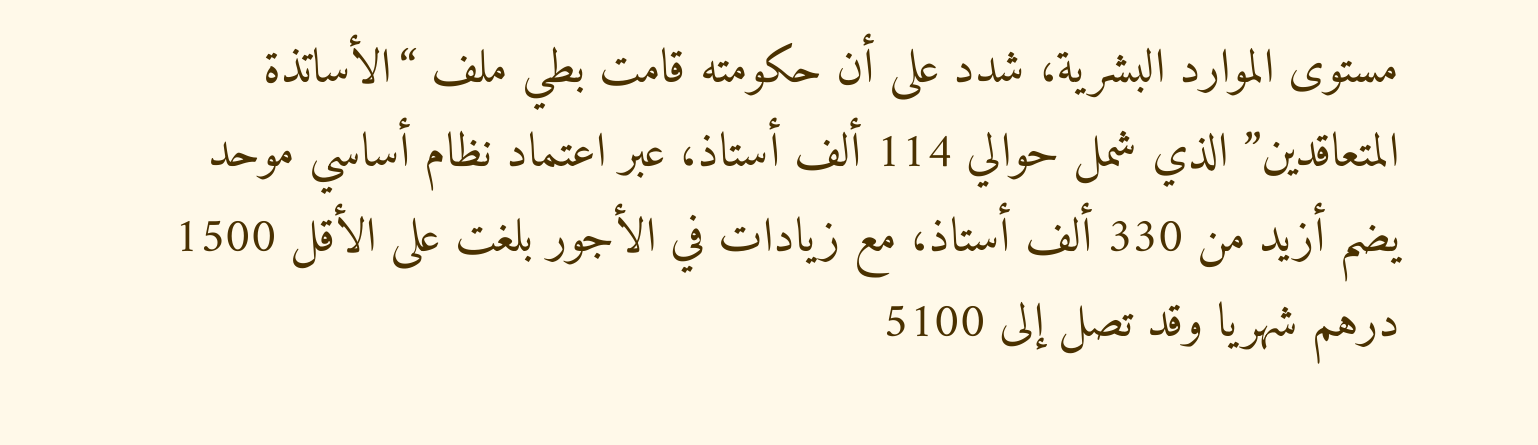مستوى الموارد البشرية، شدد على أن حكومته قامت بطي ملف “الأساتذة المتعاقدين” الذي شمل حوالي 114 ألف أستاذ، عبر اعتماد نظام أساسي موحد يضم أزيد من 330 ألف أستاذ، مع زيادات في الأجور بلغت على الأقل 1500 درهم شهريا وقد تصل إلى 5100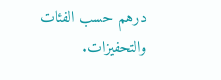درهم حسب الفئات والتحفيزات.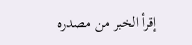إقرأ الخبر من مصدره